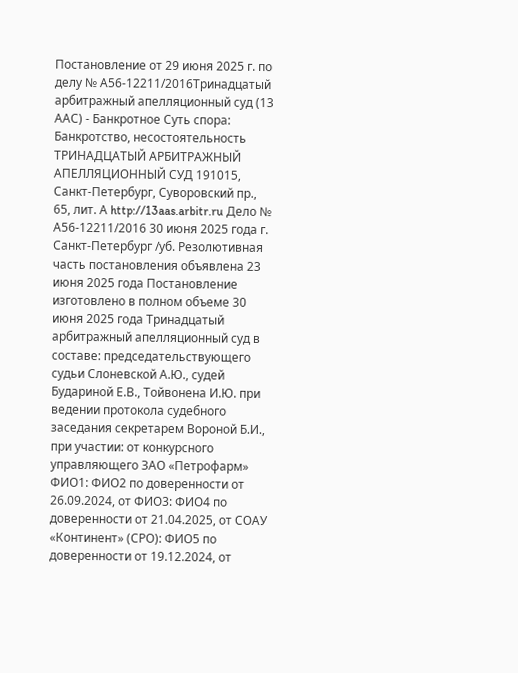Постановление от 29 июня 2025 г. по делу № А56-12211/2016Тринадцатый арбитражный апелляционный суд (13 ААС) - Банкротное Суть спора: Банкротство, несостоятельность ТРИНАДЦАТЫЙ АРБИТРАЖНЫЙ АПЕЛЛЯЦИОННЫЙ СУД 191015, Санкт-Петербург, Суворовский пр., 65, лит. А http://13aas.arbitr.ru Дело № А56-12211/2016 30 июня 2025 года г. Санкт-Петербург /уб. Резолютивная часть постановления объявлена 23 июня 2025 года Постановление изготовлено в полном объеме 30 июня 2025 года Тринадцатый арбитражный апелляционный суд в составе: председательствующего судьи Слоневской А.Ю., судей Будариной Е.В., Тойвонена И.Ю. при ведении протокола судебного заседания секретарем Вороной Б.И., при участии: от конкурсного управляющего ЗАО «Петрофарм» ФИО1: ФИО2 по доверенности от 26.09.2024, от ФИО3: ФИО4 по доверенности от 21.04.2025, от СОАУ «Континент» (СРО): ФИО5 по доверенности от 19.12.2024, от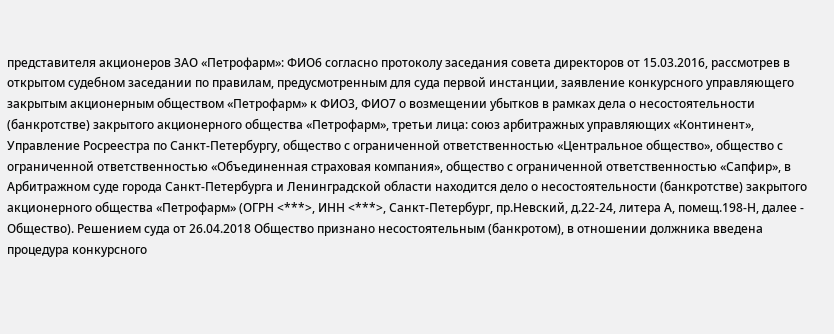представителя акционеров ЗАО «Петрофарм»: ФИО6 согласно протоколу заседания совета директоров от 15.03.2016, рассмотрев в открытом судебном заседании по правилам, предусмотренным для суда первой инстанции, заявление конкурсного управляющего закрытым акционерным обществом «Петрофарм» к ФИО3, ФИО7 о возмещении убытков в рамках дела о несостоятельности (банкротстве) закрытого акционерного общества «Петрофарм», третьи лица: союз арбитражных управляющих «Континент», Управление Росреестра по Санкт-Петербургу, общество с ограниченной ответственностью «Центральное общество», общество с ограниченной ответственностью «Объединенная страховая компания», общество с ограниченной ответственностью «Сапфир», в Арбитражном суде города Санкт-Петербурга и Ленинградской области находится дело о несостоятельности (банкротстве) закрытого акционерного общества «Петрофарм» (ОГРН <***>, ИНН <***>, Санкт-Петербург, пр.Невский, д.22-24, литера А, помещ.198-Н, далее - Общество). Решением суда от 26.04.2018 Общество признано несостоятельным (банкротом), в отношении должника введена процедура конкурсного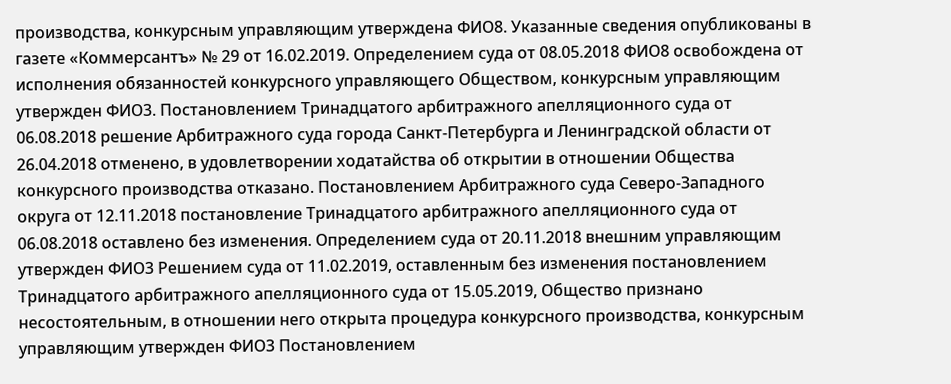производства, конкурсным управляющим утверждена ФИО8. Указанные сведения опубликованы в газете «Коммерсантъ» № 29 от 16.02.2019. Определением суда от 08.05.2018 ФИО8 освобождена от исполнения обязанностей конкурсного управляющего Обществом, конкурсным управляющим утвержден ФИО3. Постановлением Тринадцатого арбитражного апелляционного суда от 06.08.2018 решение Арбитражного суда города Санкт-Петербурга и Ленинградской области от 26.04.2018 отменено, в удовлетворении ходатайства об открытии в отношении Общества конкурсного производства отказано. Постановлением Арбитражного суда Северо-Западного округа от 12.11.2018 постановление Тринадцатого арбитражного апелляционного суда от 06.08.2018 оставлено без изменения. Определением суда от 20.11.2018 внешним управляющим утвержден ФИО3 Решением суда от 11.02.2019, оставленным без изменения постановлением Тринадцатого арбитражного апелляционного суда от 15.05.2019, Общество признано несостоятельным, в отношении него открыта процедура конкурсного производства, конкурсным управляющим утвержден ФИО3 Постановлением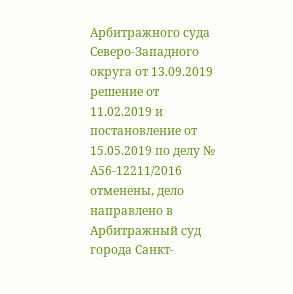Арбитражного суда Северо-Западного округа от 13.09.2019 решение от 11.02.2019 и постановление от 15.05.2019 по делу № А56-12211/2016 отменены, дело направлено в Арбитражный суд города Санкт-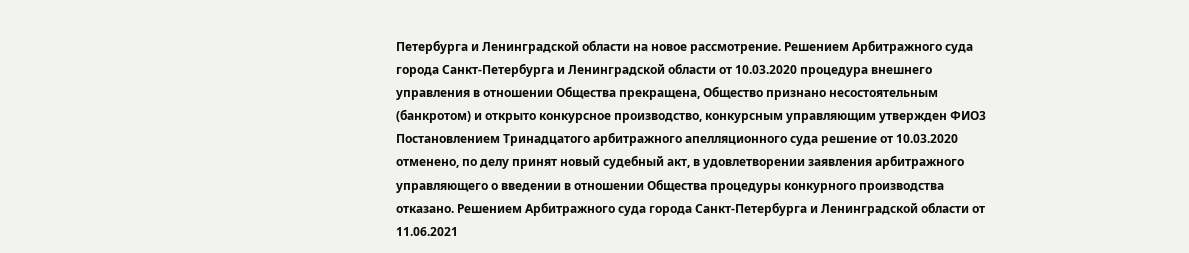Петербурга и Ленинградской области на новое рассмотрение. Решением Арбитражного суда города Санкт-Петербурга и Ленинградской области от 10.03.2020 процедура внешнего управления в отношении Общества прекращена, Общество признано несостоятельным (банкротом) и открыто конкурсное производство, конкурсным управляющим утвержден ФИО3 Постановлением Тринадцатого арбитражного апелляционного суда решение от 10.03.2020 отменено, по делу принят новый судебный акт, в удовлетворении заявления арбитражного управляющего о введении в отношении Общества процедуры конкурного производства отказано. Решением Арбитражного суда города Санкт-Петербурга и Ленинградской области от 11.06.2021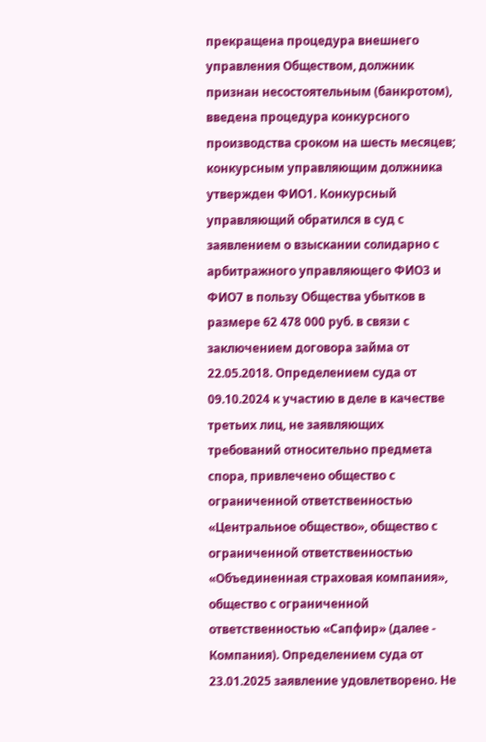прекращена процедура внешнего управления Обществом, должник признан несостоятельным (банкротом), введена процедура конкурсного производства сроком на шесть месяцев; конкурсным управляющим должника утвержден ФИО1. Конкурсный управляющий обратился в суд с заявлением о взыскании солидарно с арбитражного управляющего ФИО3 и ФИО7 в пользу Общества убытков в размере 62 478 000 руб. в связи с заключением договора займа от 22.05.2018. Определением суда от 09.10.2024 к участию в деле в качестве третьих лиц, не заявляющих требований относительно предмета спора, привлечено общество с ограниченной ответственностью «Центральное общество», общество с ограниченной ответственностью «Объединенная страховая компания», общество с ограниченной ответственностью «Сапфир» (далее - Компания). Определением суда от 23.01.2025 заявление удовлетворено. Не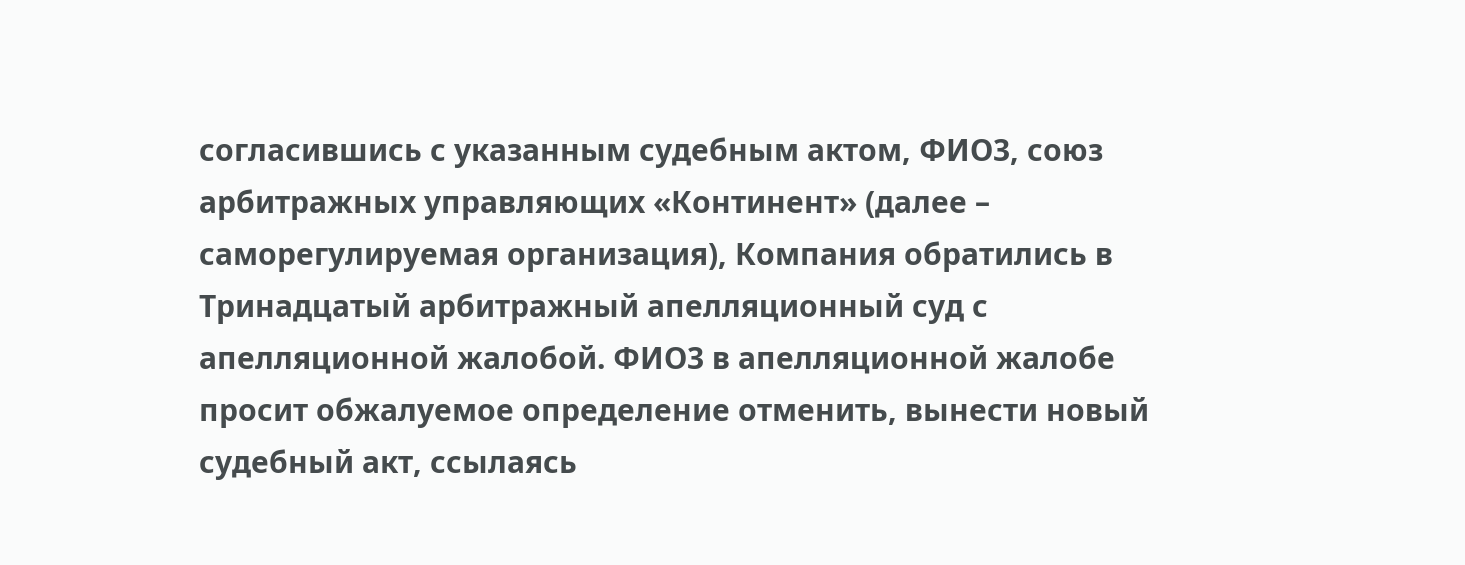согласившись с указанным судебным актом, ФИО3, союз арбитражных управляющих «Континент» (далее – саморегулируемая организация), Компания обратились в Тринадцатый арбитражный апелляционный суд с апелляционной жалобой. ФИО3 в апелляционной жалобе просит обжалуемое определение отменить, вынести новый судебный акт, ссылаясь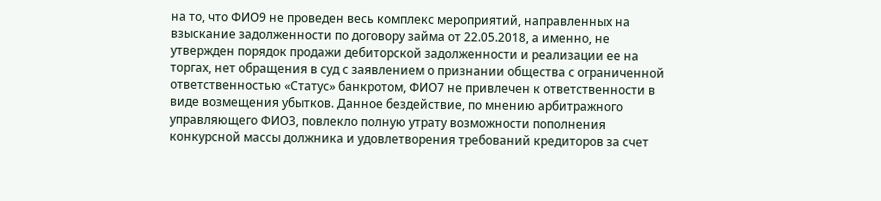на то, что ФИО9 не проведен весь комплекс мероприятий, направленных на взыскание задолженности по договору займа от 22.05.2018, а именно, не утвержден порядок продажи дебиторской задолженности и реализации ее на торгах, нет обращения в суд с заявлением о признании общества с ограниченной ответственностью «Статус» банкротом, ФИО7 не привлечен к ответственности в виде возмещения убытков. Данное бездействие, по мнению арбитражного управляющего ФИО3, повлекло полную утрату возможности пополнения конкурсной массы должника и удовлетворения требований кредиторов за счет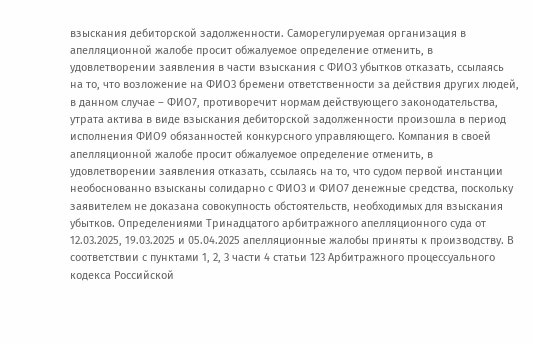взыскания дебиторской задолженности. Саморегулируемая организация в апелляционной жалобе просит обжалуемое определение отменить, в удовлетворении заявления в части взыскания с ФИО3 убытков отказать, ссылаясь на то, что возложение на ФИО3 бремени ответственности за действия других людей, в данном случае – ФИО7, противоречит нормам действующего законодательства, утрата актива в виде взыскания дебиторской задолженности произошла в период исполнения ФИО9 обязанностей конкурсного управляющего. Компания в своей апелляционной жалобе просит обжалуемое определение отменить, в удовлетворении заявления отказать, ссылаясь на то, что судом первой инстанции необоснованно взысканы солидарно с ФИО3 и ФИО7 денежные средства, поскольку заявителем не доказана совокупность обстоятельств, необходимых для взыскания убытков. Определениями Тринадцатого арбитражного апелляционного суда от 12.03.2025, 19.03.2025 и 05.04.2025 апелляционные жалобы приняты к производству. В соответствии с пунктами 1, 2, 3 части 4 статьи 123 Арбитражного процессуального кодекса Российской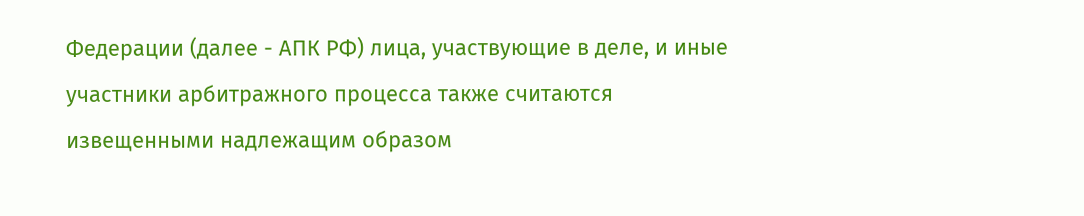Федерации (далее - АПК РФ) лица, участвующие в деле, и иные участники арбитражного процесса также считаются извещенными надлежащим образом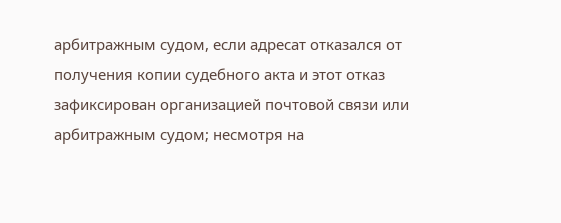арбитражным судом, если адресат отказался от получения копии судебного акта и этот отказ зафиксирован организацией почтовой связи или арбитражным судом; несмотря на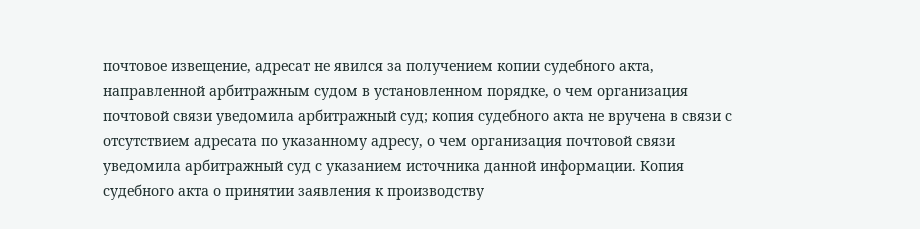почтовое извещение, адресат не явился за получением копии судебного акта, направленной арбитражным судом в установленном порядке, о чем организация почтовой связи уведомила арбитражный суд; копия судебного акта не вручена в связи с отсутствием адресата по указанному адресу, о чем организация почтовой связи уведомила арбитражный суд с указанием источника данной информации. Копия судебного акта о принятии заявления к производству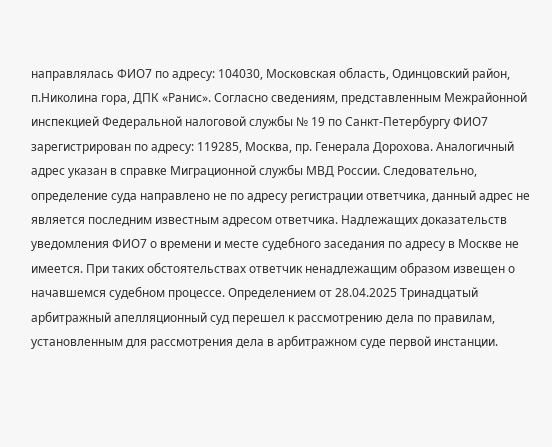направлялась ФИО7 по адресу: 104030, Московская область, Одинцовский район, п.Николина гора, ДПК «Ранис». Согласно сведениям, представленным Межрайонной инспекцией Федеральной налоговой службы № 19 по Санкт-Петербургу ФИО7 зарегистрирован по адресу: 119285, Москва, пр. Генерала Дорохова. Аналогичный адрес указан в справке Миграционной службы МВД России. Следовательно, определение суда направлено не по адресу регистрации ответчика, данный адрес не является последним известным адресом ответчика. Надлежащих доказательств уведомления ФИО7 о времени и месте судебного заседания по адресу в Москве не имеется. При таких обстоятельствах ответчик ненадлежащим образом извещен о начавшемся судебном процессе. Определением от 28.04.2025 Тринадцатый арбитражный апелляционный суд перешел к рассмотрению дела по правилам, установленным для рассмотрения дела в арбитражном суде первой инстанции.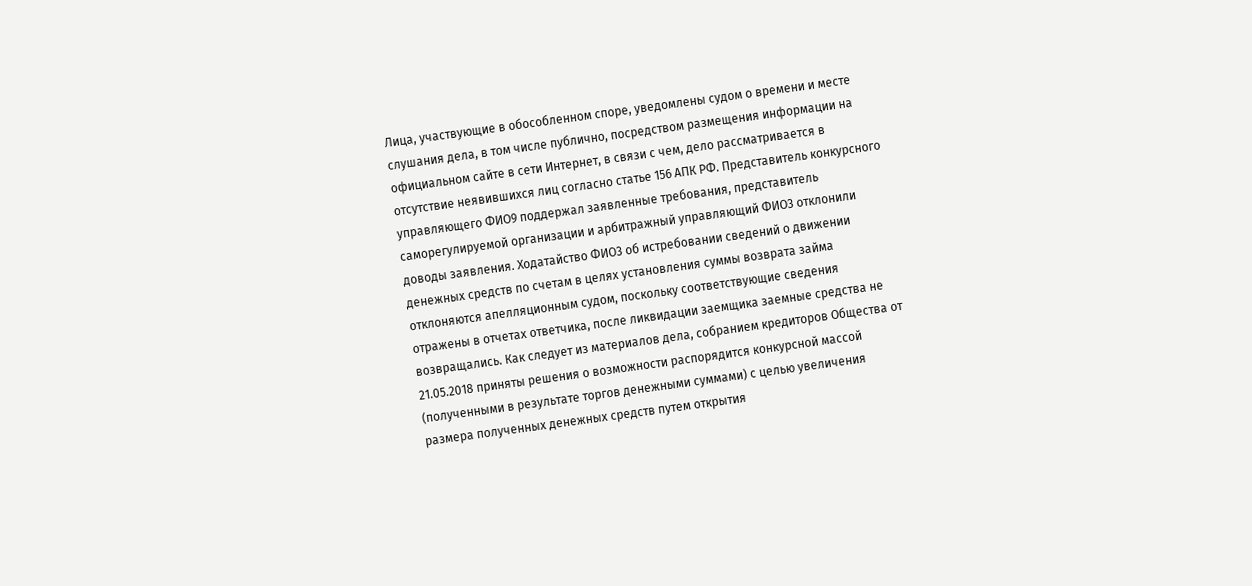Лица, участвующие в обособленном споре, уведомлены судом о времени и месте слушания дела, в том числе публично, посредством размещения информации на официальном сайте в сети Интернет, в связи с чем, дело рассматривается в отсутствие неявившихся лиц согласно статье 156 АПК РФ. Представитель конкурсного управляющего ФИО9 поддержал заявленные требования, представитель саморегулируемой организации и арбитражный управляющий ФИО3 отклонили доводы заявления. Ходатайство ФИО3 об истребовании сведений о движении денежных средств по счетам в целях установления суммы возврата займа отклоняются апелляционным судом, поскольку соответствующие сведения отражены в отчетах ответчика, после ликвидации заемщика заемные средства не возвращались. Как следует из материалов дела, собранием кредиторов Общества от 21.05.2018 приняты решения о возможности распорядится конкурсной массой (полученными в результате торгов денежными суммами) с целью увеличения размера полученных денежных средств путем открытия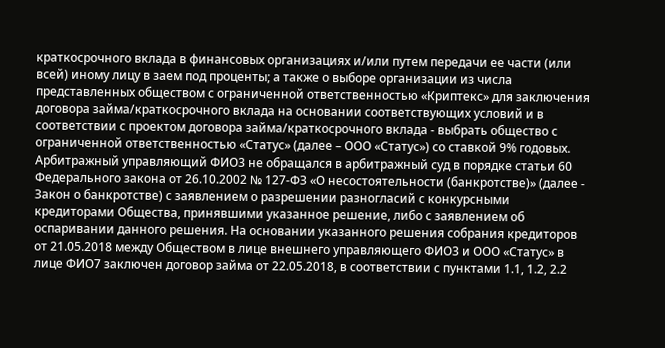краткосрочного вклада в финансовых организациях и/или путем передачи ее части (или всей) иному лицу в заем под проценты; а также о выборе организации из числа представленных обществом с ограниченной ответственностью «Криптекс» для заключения договора займа/краткосрочного вклада на основании соответствующих условий и в соответствии с проектом договора займа/краткосрочного вклада - выбрать общество с ограниченной ответственностью «Статус» (далее – ООО «Статус») со ставкой 9% годовых. Арбитражный управляющий ФИО3 не обращался в арбитражный суд в порядке статьи 60 Федерального закона от 26.10.2002 № 127-ФЗ «О несостоятельности (банкротстве)» (далее - Закон о банкротстве) с заявлением о разрешении разногласий с конкурсными кредиторами Общества, принявшими указанное решение, либо с заявлением об оспаривании данного решения. На основании указанного решения собрания кредиторов от 21.05.2018 между Обществом в лице внешнего управляющего ФИО3 и ООО «Статус» в лице ФИО7 заключен договор займа от 22.05.2018, в соответствии с пунктами 1.1, 1.2, 2.2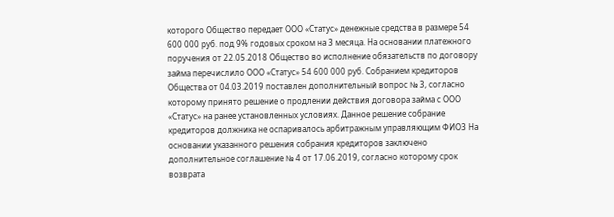которого Общество передает ООО «Статус» денежные средства в размере 54 600 000 руб. под 9% годовых сроком на 3 месяца. На основании платежного поручения от 22.05.2018 Общество во исполнение обязательств по договору займа перечислило ООО «Статус» 54 600 000 руб. Собранием кредиторов Общества от 04.03.2019 поставлен дополнительный вопрос № 3, согласно которому принято решение о продлении действия договора займа с ООО «Статус» на ранее установленных условиях. Данное решение собрание кредиторов должника не оспаривалось арбитражным управляющим ФИО3 На основании указанного решения собрания кредиторов заключено дополнительное соглашение № 4 от 17.06.2019, согласно которому срок возврата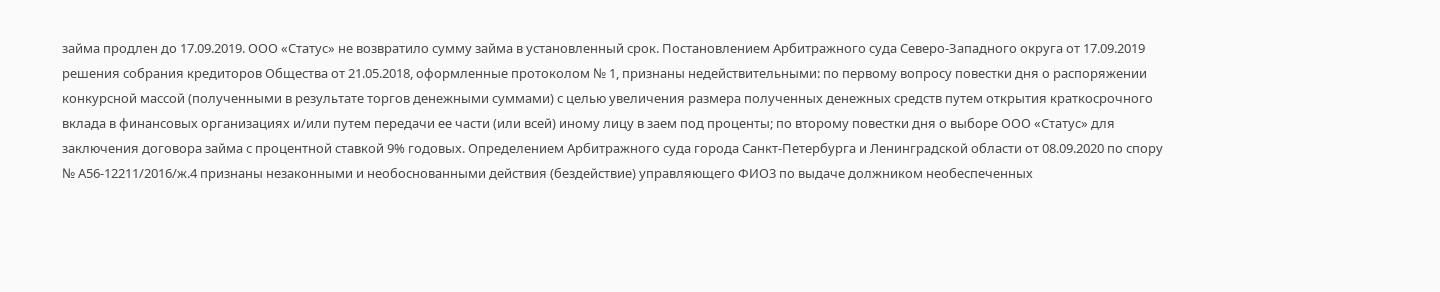займа продлен до 17.09.2019. ООО «Статус» не возвратило сумму займа в установленный срок. Постановлением Арбитражного суда Северо-Западного округа от 17.09.2019 решения собрания кредиторов Общества от 21.05.2018, оформленные протоколом № 1, признаны недействительными: по первому вопросу повестки дня о распоряжении конкурсной массой (полученными в результате торгов денежными суммами) с целью увеличения размера полученных денежных средств путем открытия краткосрочного вклада в финансовых организациях и/или путем передачи ее части (или всей) иному лицу в заем под проценты; по второму повестки дня о выборе ООО «Статус» для заключения договора займа с процентной ставкой 9% годовых. Определением Арбитражного суда города Санкт-Петербурга и Ленинградской области от 08.09.2020 по спору № А56-12211/2016/ж.4 признаны незаконными и необоснованными действия (бездействие) управляющего ФИО3 по выдаче должником необеспеченных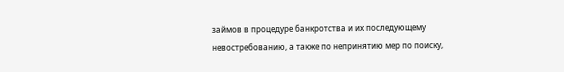займов в процедуре банкротства и их последующему невостребованию, а также по непринятию мер по поиску,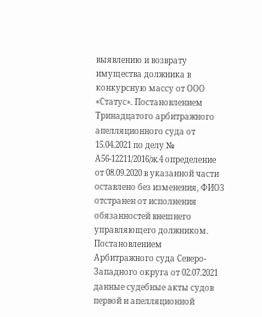выявлению и возврату имущества должника в конкурсную массу от ООО «Статус». Постановлением Тринадцатого арбитражного апелляционного суда от 15.04.2021 по делу № А56-12211/2016/ж.4 определение от 08.09.2020 в указанной части оставлено без изменения, ФИО3 отстранен от исполнения обязанностей внешнего управляющего должником. Постановлением Арбитражного суда Северо-Западного округа от 02.07.2021 данные судебные акты судов первой и апелляционной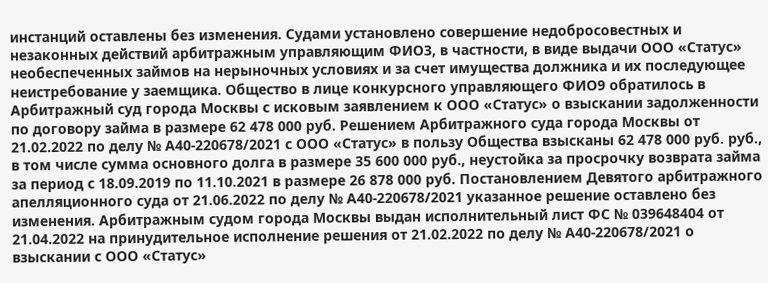инстанций оставлены без изменения. Судами установлено совершение недобросовестных и незаконных действий арбитражным управляющим ФИО3, в частности, в виде выдачи ООО «Статус» необеспеченных займов на нерыночных условиях и за счет имущества должника и их последующее неистребование у заемщика. Общество в лице конкурсного управляющего ФИО9 обратилось в Арбитражный суд города Москвы с исковым заявлением к ООО «Статус» о взыскании задолженности по договору займа в размере 62 478 000 руб. Решением Арбитражного суда города Москвы от 21.02.2022 по делу № А40-220678/2021 с ООО «Статус» в пользу Общества взысканы 62 478 000 руб. руб., в том числе сумма основного долга в размере 35 600 000 руб., неустойка за просрочку возврата займа за период с 18.09.2019 по 11.10.2021 в размере 26 878 000 руб. Постановлением Девятого арбитражного апелляционного суда от 21.06.2022 по делу № А40-220678/2021 указанное решение оставлено без изменения. Арбитражным судом города Москвы выдан исполнительный лист ФС № 039648404 от 21.04.2022 на принудительное исполнение решения от 21.02.2022 по делу № А40-220678/2021 о взыскании с ООО «Статус»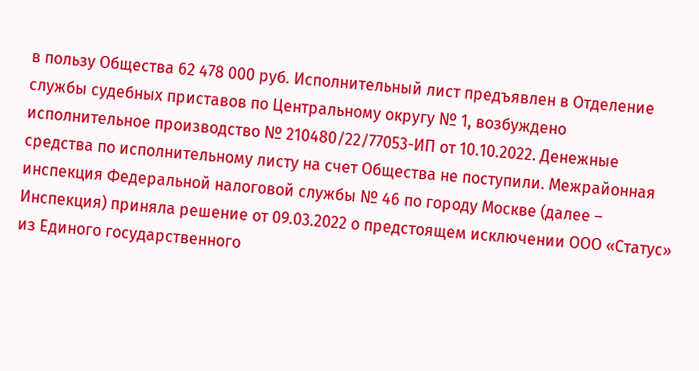в пользу Общества 62 478 000 руб. Исполнительный лист предъявлен в Отделение службы судебных приставов по Центральному округу № 1, возбуждено исполнительное производство № 210480/22/77053-ИП от 10.10.2022. Денежные средства по исполнительному листу на счет Общества не поступили. Межрайонная инспекция Федеральной налоговой службы № 46 по городу Москве (далее – Инспекция) приняла решение от 09.03.2022 о предстоящем исключении ООО «Статус» из Единого государственного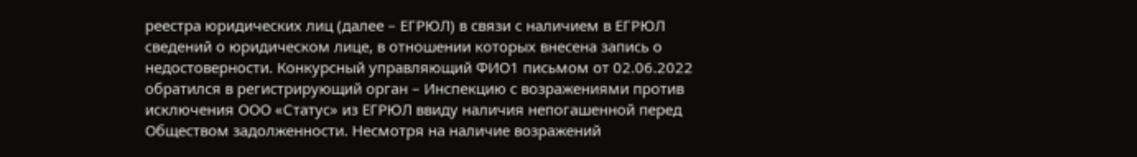реестра юридических лиц (далее – ЕГРЮЛ) в связи с наличием в ЕГРЮЛ сведений о юридическом лице, в отношении которых внесена запись о недостоверности. Конкурсный управляющий ФИО1 письмом от 02.06.2022 обратился в регистрирующий орган – Инспекцию с возражениями против исключения ООО «Статус» из ЕГРЮЛ ввиду наличия непогашенной перед Обществом задолженности. Несмотря на наличие возражений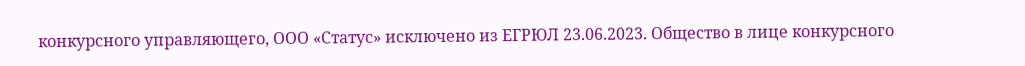конкурсного управляющего, ООО «Статус» исключено из ЕГРЮЛ 23.06.2023. Общество в лице конкурсного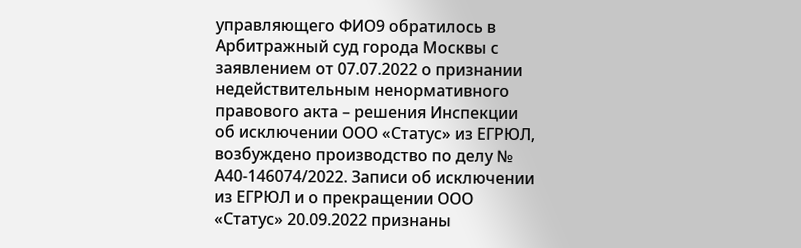управляющего ФИО9 обратилось в Арбитражный суд города Москвы с заявлением от 07.07.2022 о признании недействительным ненормативного правового акта – решения Инспекции об исключении ООО «Статус» из ЕГРЮЛ, возбуждено производство по делу № А40-146074/2022. Записи об исключении из ЕГРЮЛ и о прекращении ООО «Статус» 20.09.2022 признаны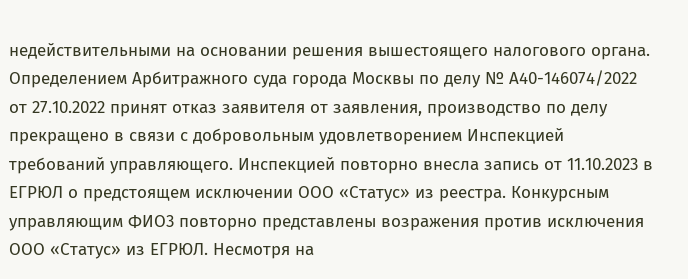недействительными на основании решения вышестоящего налогового органа. Определением Арбитражного суда города Москвы по делу № А40-146074/2022 от 27.10.2022 принят отказ заявителя от заявления, производство по делу прекращено в связи с добровольным удовлетворением Инспекцией требований управляющего. Инспекцией повторно внесла запись от 11.10.2023 в ЕГРЮЛ о предстоящем исключении ООО «Статус» из реестра. Конкурсным управляющим ФИО3 повторно представлены возражения против исключения ООО «Статус» из ЕГРЮЛ. Несмотря на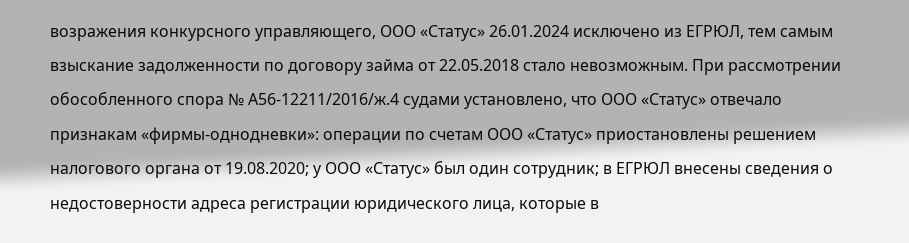возражения конкурсного управляющего, ООО «Статус» 26.01.2024 исключено из ЕГРЮЛ, тем самым взыскание задолженности по договору займа от 22.05.2018 стало невозможным. При рассмотрении обособленного спора № А56-12211/2016/ж.4 судами установлено, что ООО «Статус» отвечало признакам «фирмы-однодневки»: операции по счетам ООО «Статус» приостановлены решением налогового органа от 19.08.2020; у ООО «Статус» был один сотрудник; в ЕГРЮЛ внесены сведения о недостоверности адреса регистрации юридического лица, которые в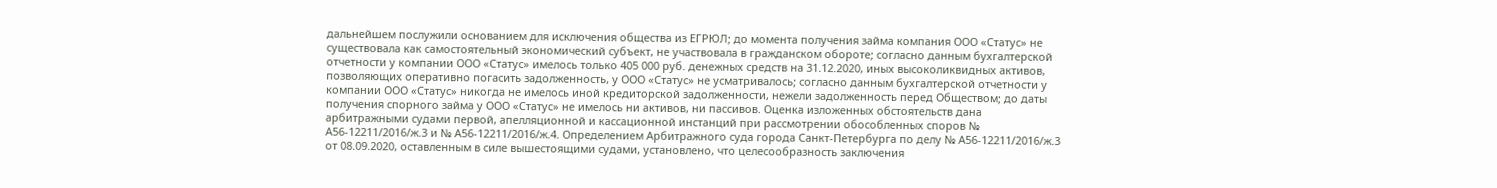дальнейшем послужили основанием для исключения общества из ЕГРЮЛ; до момента получения займа компания ООО «Статус» не существовала как самостоятельный экономический субъект, не участвовала в гражданском обороте; согласно данным бухгалтерской отчетности у компании ООО «Статус» имелось только 405 000 руб. денежных средств на 31.12.2020, иных высоколиквидных активов, позволяющих оперативно погасить задолженность, у ООО «Статус» не усматривалось; согласно данным бухгалтерской отчетности у компании ООО «Статус» никогда не имелось иной кредиторской задолженности, нежели задолженность перед Обществом; до даты получения спорного займа у ООО «Статус» не имелось ни активов, ни пассивов. Оценка изложенных обстоятельств дана арбитражными судами первой, апелляционной и кассационной инстанций при рассмотрении обособленных споров № А56-12211/2016/ж.3 и № А56-12211/2016/ж.4. Определением Арбитражного суда города Санкт-Петербурга по делу № А56-12211/2016/ж.3 от 08.09.2020, оставленным в силе вышестоящими судами, установлено, что целесообразность заключения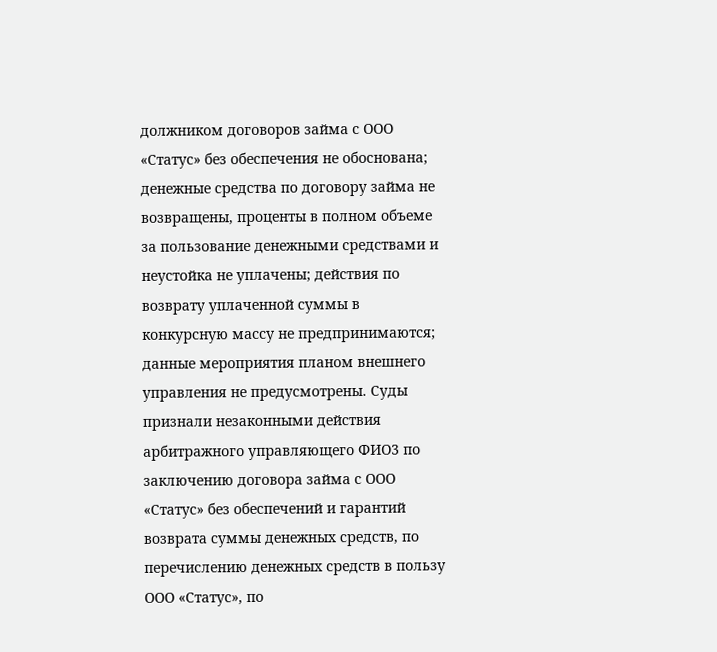должником договоров займа с ООО «Статус» без обеспечения не обоснована; денежные средства по договору займа не возвращены, проценты в полном объеме за пользование денежными средствами и неустойка не уплачены; действия по возврату уплаченной суммы в конкурсную массу не предпринимаются; данные мероприятия планом внешнего управления не предусмотрены. Суды признали незаконными действия арбитражного управляющего ФИО3 по заключению договора займа с ООО «Статус» без обеспечений и гарантий возврата суммы денежных средств, по перечислению денежных средств в пользу ООО «Статус», по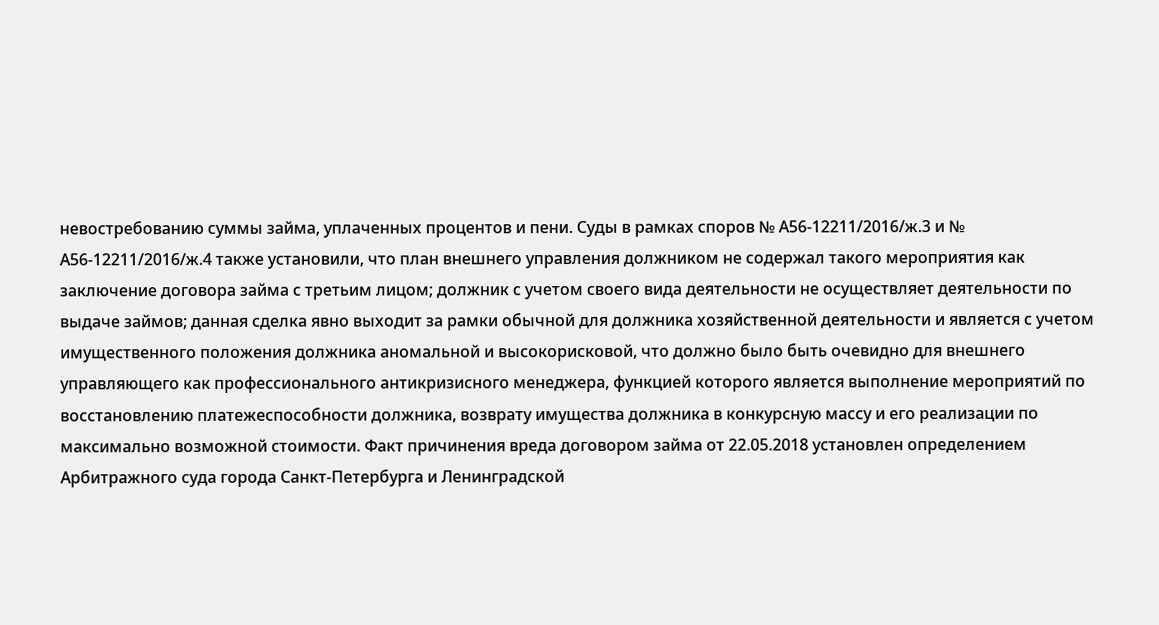невостребованию суммы займа, уплаченных процентов и пени. Суды в рамках споров № А56-12211/2016/ж.3 и № А56-12211/2016/ж.4 также установили, что план внешнего управления должником не содержал такого мероприятия как заключение договора займа с третьим лицом; должник с учетом своего вида деятельности не осуществляет деятельности по выдаче займов; данная сделка явно выходит за рамки обычной для должника хозяйственной деятельности и является с учетом имущественного положения должника аномальной и высокорисковой, что должно было быть очевидно для внешнего управляющего как профессионального антикризисного менеджера, функцией которого является выполнение мероприятий по восстановлению платежеспособности должника, возврату имущества должника в конкурсную массу и его реализации по максимально возможной стоимости. Факт причинения вреда договором займа от 22.05.2018 установлен определением Арбитражного суда города Санкт-Петербурга и Ленинградской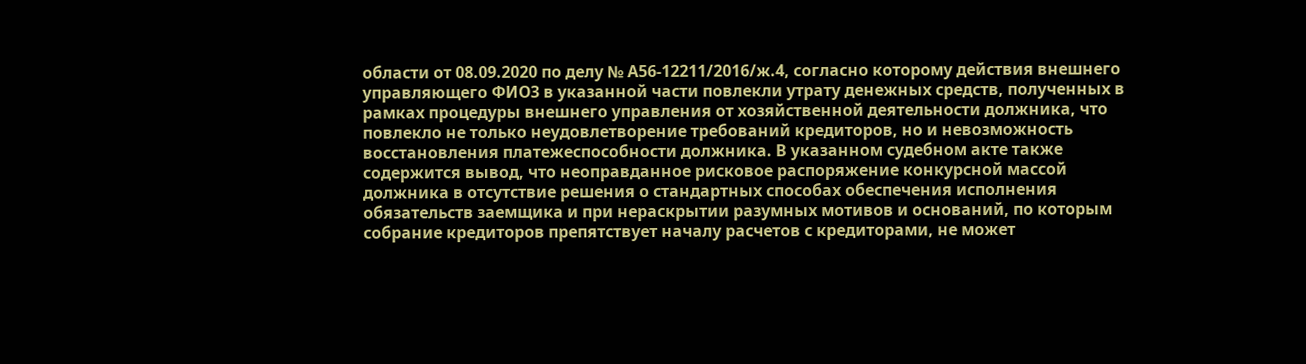области от 08.09.2020 по делу № А56-12211/2016/ж.4, согласно которому действия внешнего управляющего ФИО3 в указанной части повлекли утрату денежных средств, полученных в рамках процедуры внешнего управления от хозяйственной деятельности должника, что повлекло не только неудовлетворение требований кредиторов, но и невозможность восстановления платежеспособности должника. В указанном судебном акте также содержится вывод, что неоправданное рисковое распоряжение конкурсной массой должника в отсутствие решения о стандартных способах обеспечения исполнения обязательств заемщика и при нераскрытии разумных мотивов и оснований, по которым собрание кредиторов препятствует началу расчетов с кредиторами, не может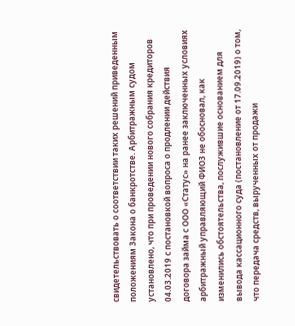свидетельствовать о соответствии таких решений приведенным положениям Закона о банкротстве. Арбитражным судом установлено, что при проведении нового собрания кредиторов 04.03.2019 с постановкой вопроса о продлении действия договора займа с ООО «Статус» на ранее заключенных условиях арбитражный управляющий ФИО3 не обосновал, как изменились обстоятельства, послужившие основанием для вывода кассационного суда (постановление от 17.09.2019) о том, что передача средств, вырученных от продажи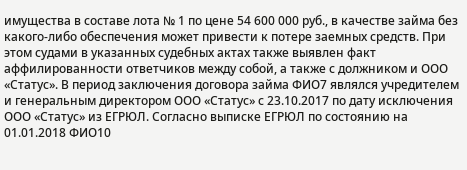имущества в составе лота № 1 по цене 54 600 000 руб., в качестве займа без какого-либо обеспечения может привести к потере заемных средств. При этом судами в указанных судебных актах также выявлен факт аффилированности ответчиков между собой, а также с должником и ООО «Статус». В период заключения договора займа ФИО7 являлся учредителем и генеральным директором ООО «Статус» с 23.10.2017 по дату исключения ООО «Статус» из ЕГРЮЛ. Согласно выписке ЕГРЮЛ по состоянию на 01.01.2018 ФИО10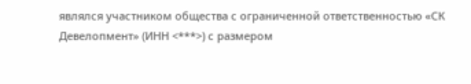являлся участником общества с ограниченной ответственностью «СК Девелопмент» (ИНН <***>) с размером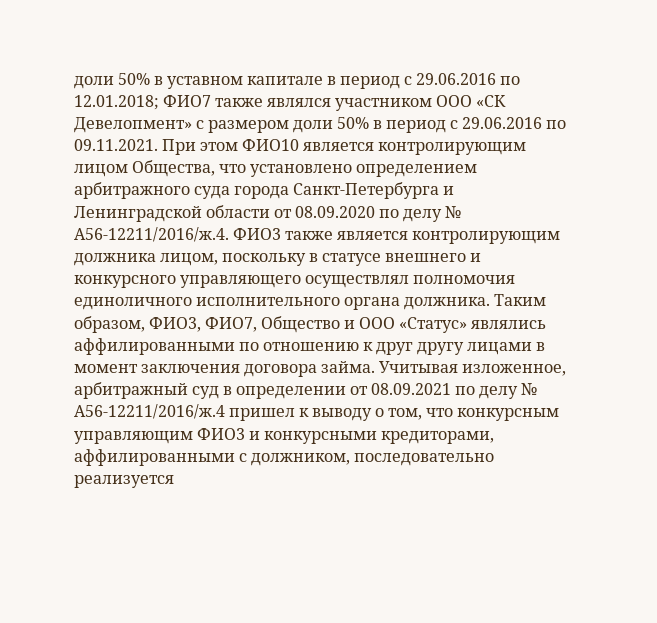доли 50% в уставном капитале в период с 29.06.2016 по 12.01.2018; ФИО7 также являлся участником ООО «СК Девелопмент» с размером доли 50% в период с 29.06.2016 по 09.11.2021. При этом ФИО10 является контролирующим лицом Общества, что установлено определением арбитражного суда города Санкт-Петербурга и Ленинградской области от 08.09.2020 по делу № А56-12211/2016/ж.4. ФИО3 также является контролирующим должника лицом, поскольку в статусе внешнего и конкурсного управляющего осуществлял полномочия единоличного исполнительного органа должника. Таким образом, ФИО3, ФИО7, Общество и ООО «Статус» являлись аффилированными по отношению к друг другу лицами в момент заключения договора займа. Учитывая изложенное, арбитражный суд в определении от 08.09.2021 по делу № А56-12211/2016/ж.4 пришел к выводу о том, что конкурсным управляющим ФИО3 и конкурсными кредиторами, аффилированными с должником, последовательно реализуется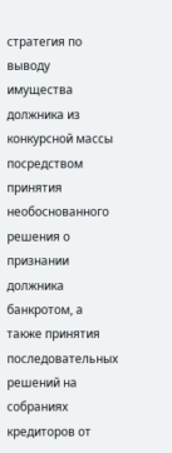стратегия по выводу имущества должника из конкурсной массы посредством принятия необоснованного решения о признании должника банкротом, а также принятия последовательных решений на собраниях кредиторов от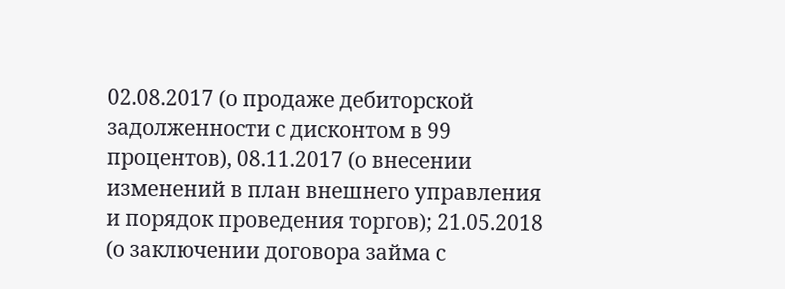02.08.2017 (о продаже дебиторской задолженности с дисконтом в 99 процентов), 08.11.2017 (о внесении изменений в план внешнего управления и порядок проведения торгов); 21.05.2018 (о заключении договора займа с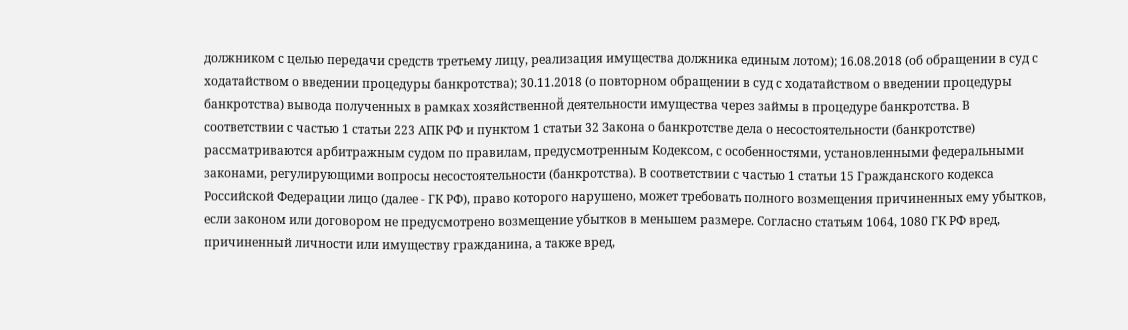должником с целью передачи средств третьему лицу, реализация имущества должника единым лотом); 16.08.2018 (об обращении в суд с ходатайством о введении процедуры банкротства); 30.11.2018 (о повторном обращении в суд с ходатайством о введении процедуры банкротства) вывода полученных в рамках хозяйственной̆ деятельности имущества через займы в процедуре банкротства. В соответствии с частью 1 статьи 223 АПК РФ и пунктом 1 статьи 32 Закона о банкротстве дела о несостоятельности (банкротстве) рассматриваются арбитражным судом по правилам, предусмотренным Кодексом, с особенностями, установленными федеральными законами, регулирующими вопросы несостоятельности (банкротства). В соответствии с частью 1 статьи 15 Гражданского кодекса Российской Федерации лицо (далее - ГК РФ), право которого нарушено, может требовать полного возмещения причиненных ему убытков, если законом или договором не предусмотрено возмещение убытков в меньшем размере. Согласно статьям 1064, 1080 ГК РФ вред, причиненный личности или имуществу гражданина, а также вред,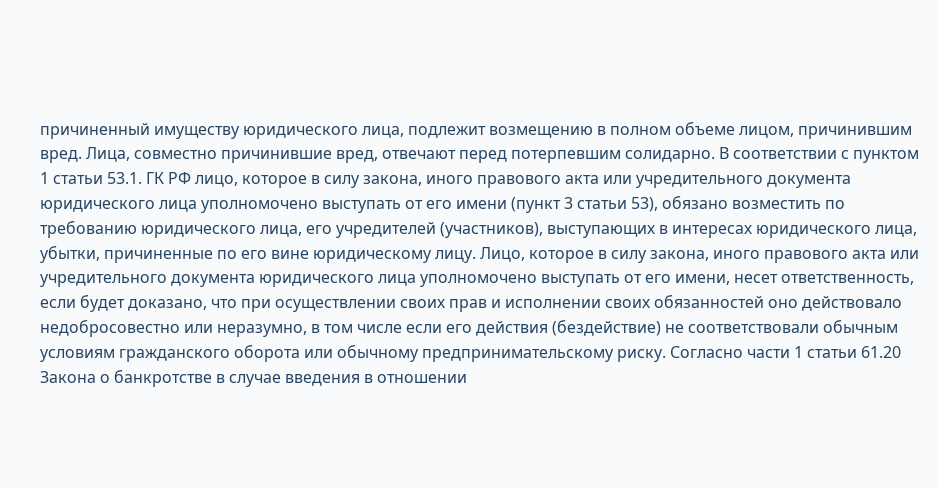причиненный имуществу юридического лица, подлежит возмещению в полном объеме лицом, причинившим вред. Лица, совместно причинившие вред, отвечают перед потерпевшим солидарно. В соответствии с пунктом 1 статьи 53.1. ГК РФ лицо, которое в силу закона, иного правового акта или учредительного документа юридического лица уполномочено выступать от его имени (пункт 3 статьи 53), обязано возместить по требованию юридического лица, его учредителей (участников), выступающих в интересах юридического лица, убытки, причиненные по его вине юридическому лицу. Лицо, которое в силу закона, иного правового акта или учредительного документа юридического лица уполномочено выступать от его имени, несет ответственность, если будет доказано, что при осуществлении своих прав и исполнении своих обязанностей оно действовало недобросовестно или неразумно, в том числе если его действия (бездействие) не соответствовали обычным условиям гражданского оборота или обычному предпринимательскому риску. Согласно части 1 статьи 61.20 Закона о банкротстве в случае введения в отношении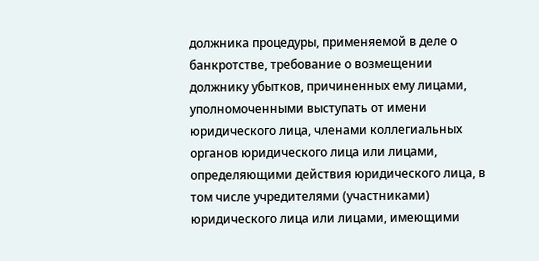должника процедуры, применяемой в деле о банкротстве, требование о возмещении должнику убытков, причиненных ему лицами, уполномоченными выступать от имени юридического лица, членами коллегиальных органов юридического лица или лицами, определяющими действия юридического лица, в том числе учредителями (участниками) юридического лица или лицами, имеющими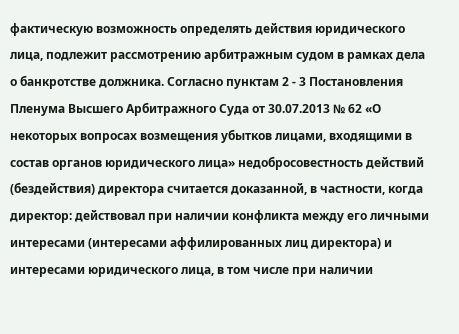фактическую возможность определять действия юридического лица, подлежит рассмотрению арбитражным судом в рамках дела о банкротстве должника. Согласно пунктам 2 - 3 Постановления Пленума Высшего Арбитражного Суда от 30.07.2013 № 62 «О некоторых вопросах возмещения убытков лицами, входящими в состав органов юридического лица» недобросовестность действий (бездействия) директора считается доказанной, в частности, когда директор: действовал при наличии конфликта между его личными интересами (интересами аффилированных лиц директора) и интересами юридического лица, в том числе при наличии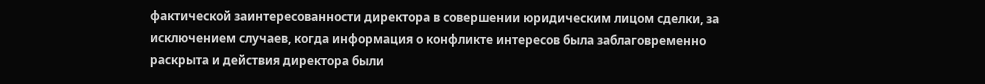фактической заинтересованности директора в совершении юридическим лицом сделки, за исключением случаев, когда информация о конфликте интересов была заблаговременно раскрыта и действия директора были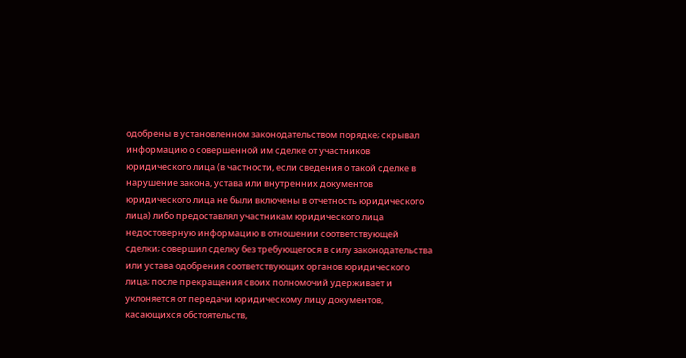одобрены в установленном законодательством порядке; скрывал информацию о совершенной им сделке от участников юридического лица (в частности, если сведения о такой сделке в нарушение закона, устава или внутренних документов юридического лица не были включены в отчетность юридического лица) либо предоставлял участникам юридического лица недостоверную информацию в отношении соответствующей сделки; совершил сделку без требующегося в силу законодательства или устава одобрения соответствующих органов юридического лица; после прекращения своих полномочий удерживает и уклоняется от передачи юридическому лицу документов, касающихся обстоятельств,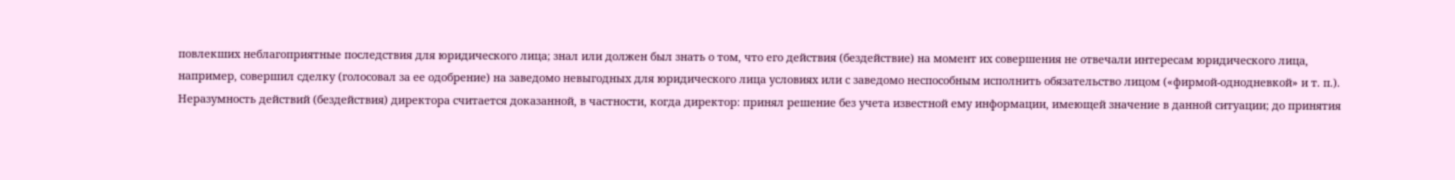повлекших неблагоприятные последствия для юридического лица; знал или должен был знать о том, что его действия (бездействие) на момент их совершения не отвечали интересам юридического лица, например, совершил сделку (голосовал за ее одобрение) на заведомо невыгодных для юридического лица условиях или с заведомо неспособным исполнить обязательство лицом («фирмой-однодневкой» и т. п.). Неразумность действий (бездействия) директора считается доказанной, в частности, когда директор: принял решение без учета известной ему информации, имеющей значение в данной ситуации; до принятия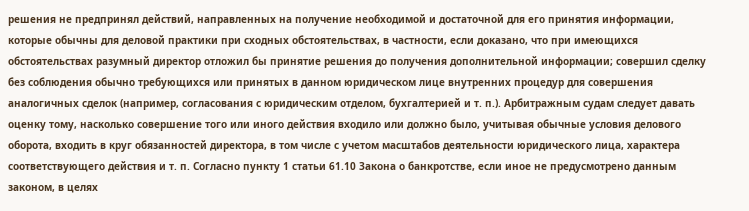решения не предпринял действий, направленных на получение необходимой и достаточной для его принятия информации, которые обычны для деловой практики при сходных обстоятельствах, в частности, если доказано, что при имеющихся обстоятельствах разумный директор отложил бы принятие решения до получения дополнительной информации; совершил сделку без соблюдения обычно требующихся или принятых в данном юридическом лице внутренних процедур для совершения аналогичных сделок (например, согласования с юридическим отделом, бухгалтерией и т. п.). Арбитражным судам следует давать оценку тому, насколько совершение того или иного действия входило или должно было, учитывая обычные условия делового оборота, входить в круг обязанностей директора, в том числе с учетом масштабов деятельности юридического лица, характера соответствующего действия и т. п. Согласно пункту 1 статьи 61.10 Закона о банкротстве, если иное не предусмотрено данным законом, в целях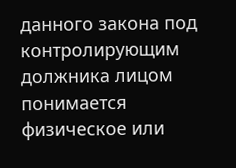данного закона под контролирующим должника лицом понимается физическое или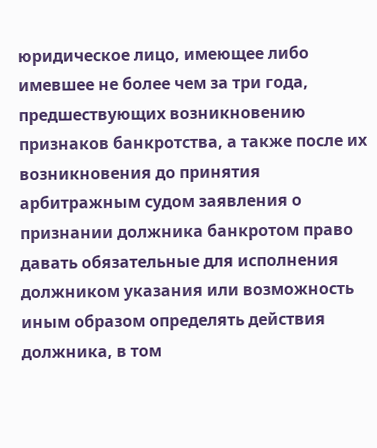юридическое лицо, имеющее либо имевшее не более чем за три года, предшествующих возникновению признаков банкротства, а также после их возникновения до принятия арбитражным судом заявления о признании должника банкротом право давать обязательные для исполнения должником указания или возможность иным образом определять действия должника, в том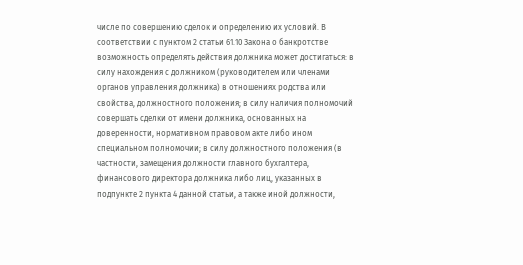числе по совершению сделок и определению их условий. В соответствии с пунктом 2 статьи 61.10 Закона о банкротстве возможность определять действия должника может достигаться: в силу нахождения с должником (руководителем или членами органов управления должника) в отношениях родства или свойства, должностного положения; в силу наличия полномочий совершать сделки от имени должника, основанных на доверенности, нормативном правовом акте либо ином специальном полномочии; в силу должностного положения (в частности, замещения должности главного бухгалтера, финансового директора должника либо лиц, указанных в подпункте 2 пункта 4 данной статьи, а также иной должности,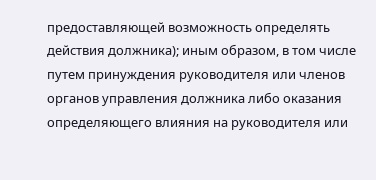предоставляющей возможность определять действия должника); иным образом, в том числе путем принуждения руководителя или членов органов управления должника либо оказания определяющего влияния на руководителя или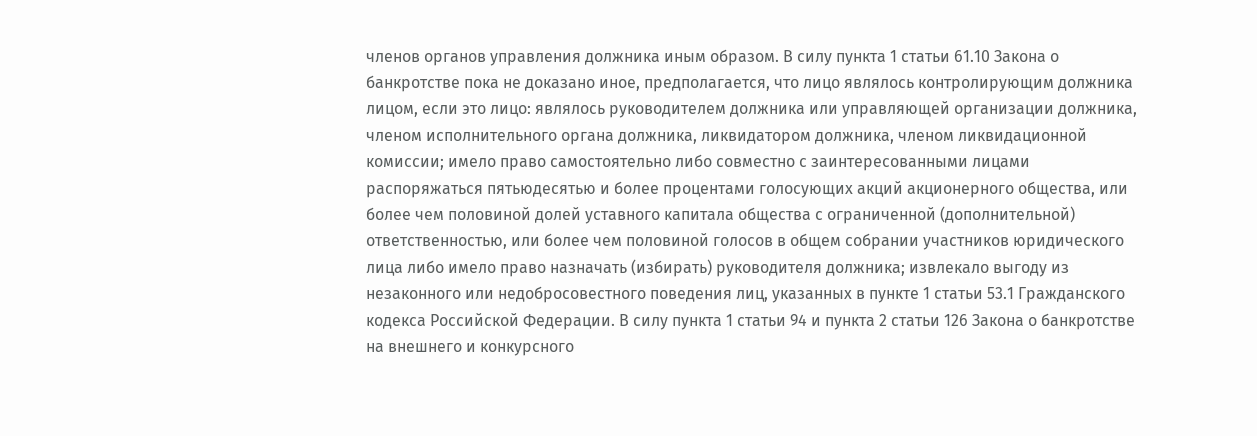членов органов управления должника иным образом. В силу пункта 1 статьи 61.10 Закона о банкротстве пока не доказано иное, предполагается, что лицо являлось контролирующим должника лицом, если это лицо: являлось руководителем должника или управляющей организации должника, членом исполнительного органа должника, ликвидатором должника, членом ликвидационной комиссии; имело право самостоятельно либо совместно с заинтересованными лицами распоряжаться пятьюдесятью и более процентами голосующих акций акционерного общества, или более чем половиной долей уставного капитала общества с ограниченной (дополнительной) ответственностью, или более чем половиной голосов в общем собрании участников юридического лица либо имело право назначать (избирать) руководителя должника; извлекало выгоду из незаконного или недобросовестного поведения лиц, указанных в пункте 1 статьи 53.1 Гражданского кодекса Российской Федерации. В силу пункта 1 статьи 94 и пункта 2 статьи 126 Закона о банкротстве на внешнего и конкурсного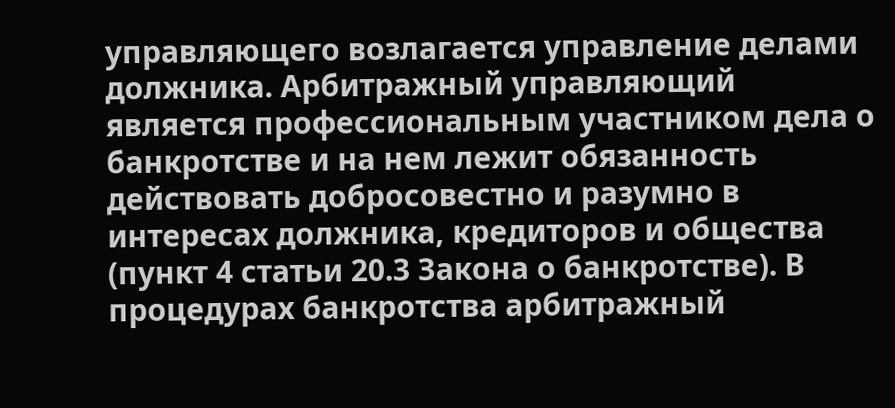управляющего возлагается управление делами должника. Арбитражный управляющий является профессиональным участником дела о банкротстве и на нем лежит обязанность действовать добросовестно и разумно в интересах должника, кредиторов и общества (пункт 4 статьи 20.3 Закона о банкротстве). В процедурах банкротства арбитражный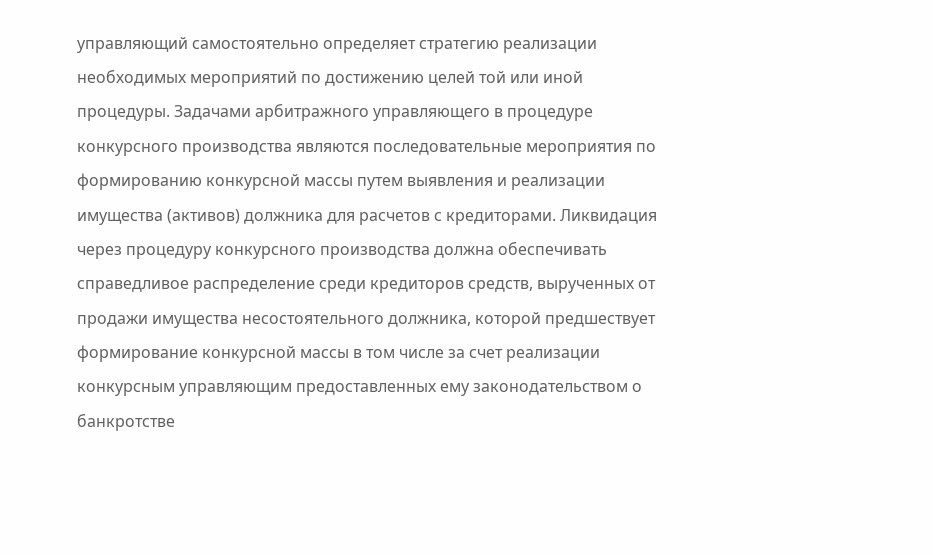управляющий самостоятельно определяет стратегию реализации необходимых мероприятий по достижению целей той или иной процедуры. Задачами арбитражного управляющего в процедуре конкурсного производства являются последовательные мероприятия по формированию конкурсной массы путем выявления и реализации имущества (активов) должника для расчетов с кредиторами. Ликвидация через процедуру конкурсного производства должна обеспечивать справедливое распределение среди кредиторов средств, вырученных от продажи имущества несостоятельного должника, которой предшествует формирование конкурсной массы в том числе за счет реализации конкурсным управляющим предоставленных ему законодательством о банкротстве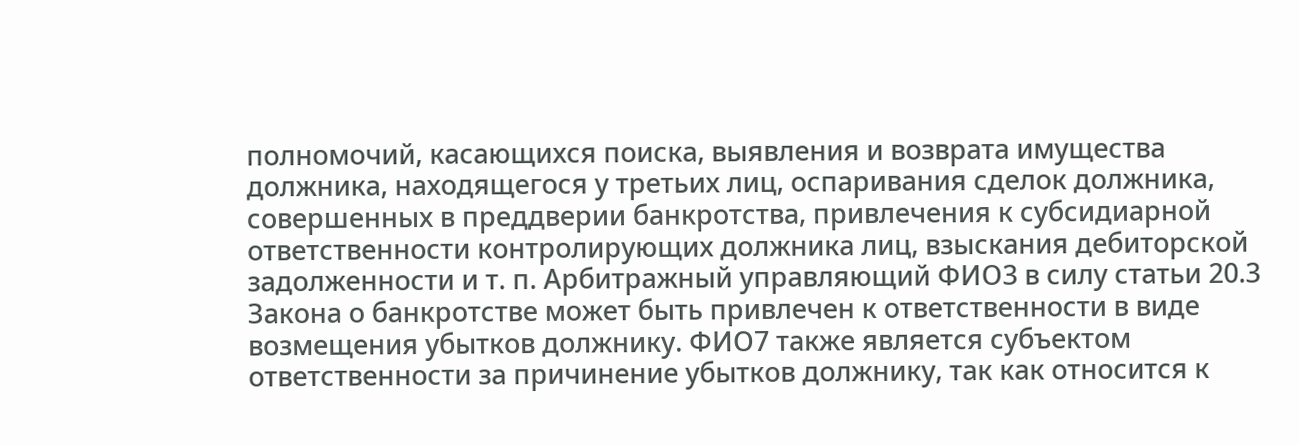полномочий, касающихся поиска, выявления и возврата имущества должника, находящегося у третьих лиц, оспаривания сделок должника, совершенных в преддверии банкротства, привлечения к субсидиарной ответственности контролирующих должника лиц, взыскания дебиторской задолженности и т. п. Арбитражный управляющий ФИО3 в силу статьи 20.3 Закона о банкротстве может быть привлечен к ответственности в виде возмещения убытков должнику. ФИО7 также является субъектом ответственности за причинение убытков должнику, так как относится к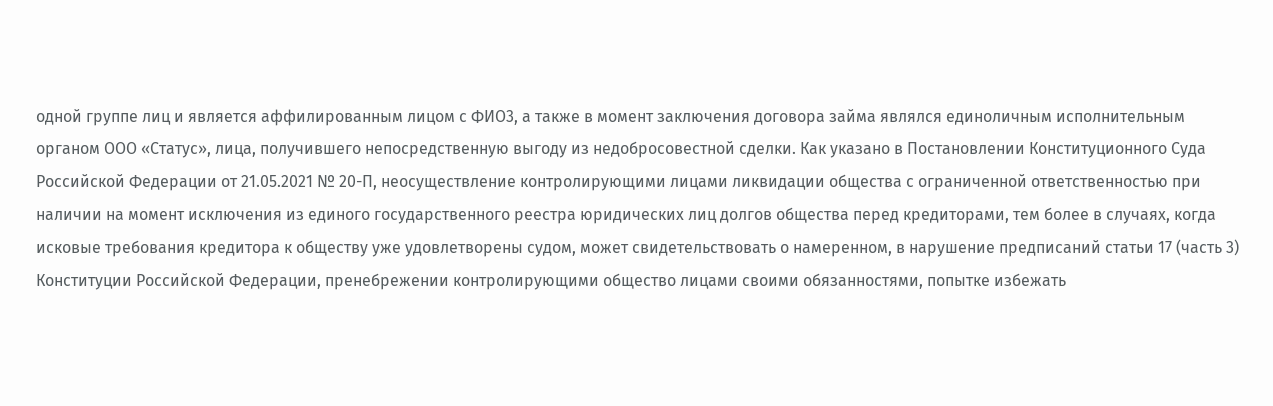одной группе лиц и является аффилированным лицом с ФИО3, а также в момент заключения договора займа являлся единоличным исполнительным органом ООО «Статус», лица, получившего непосредственную выгоду из недобросовестной сделки. Как указано в Постановлении Конституционного Суда Российской Федерации от 21.05.2021 № 20-П, неосуществление контролирующими лицами ликвидации общества с ограниченной ответственностью при наличии на момент исключения из единого государственного реестра юридических лиц долгов общества перед кредиторами, тем более в случаях, когда исковые требования кредитора к обществу уже удовлетворены судом, может свидетельствовать о намеренном, в нарушение предписаний статьи 17 (часть 3) Конституции Российской Федерации, пренебрежении контролирующими общество лицами своими обязанностями, попытке избежать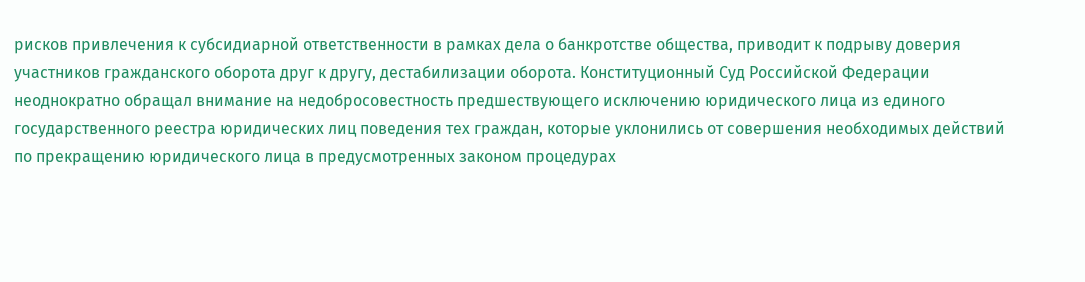рисков привлечения к субсидиарной ответственности в рамках дела о банкротстве общества, приводит к подрыву доверия участников гражданского оборота друг к другу, дестабилизации оборота. Конституционный Суд Российской Федерации неоднократно обращал внимание на недобросовестность предшествующего исключению юридического лица из единого государственного реестра юридических лиц поведения тех граждан, которые уклонились от совершения необходимых действий по прекращению юридического лица в предусмотренных законом процедурах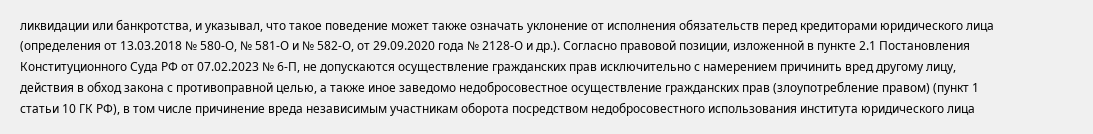ликвидации или банкротства, и указывал, что такое поведение может также означать уклонение от исполнения обязательств перед кредиторами юридического лица (определения от 13.03.2018 № 580-О, № 581-О и № 582-О, от 29.09.2020 года № 2128-О и др.). Согласно правовой позиции, изложенной в пункте 2.1 Постановления Конституционного Суда РФ от 07.02.2023 № 6-П, не допускаются осуществление гражданских прав исключительно с намерением причинить вред другому лицу, действия в обход закона с противоправной целью, а также иное заведомо недобросовестное осуществление гражданских прав (злоупотребление правом) (пункт 1 статьи 10 ГК РФ), в том числе причинение вреда независимым участникам оборота посредством недобросовестного использования института юридического лица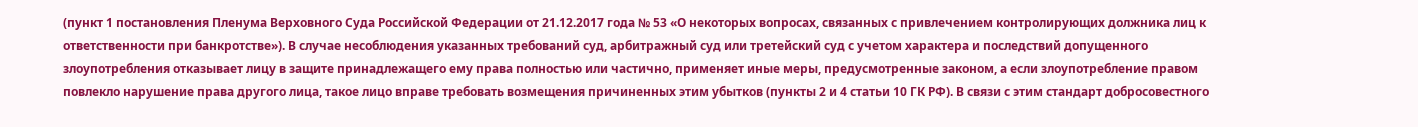(пункт 1 постановления Пленума Верховного Суда Российской Федерации от 21.12.2017 года № 53 «О некоторых вопросах, связанных с привлечением контролирующих должника лиц к ответственности при банкротстве»). В случае несоблюдения указанных требований суд, арбитражный суд или третейский суд с учетом характера и последствий допущенного злоупотребления отказывает лицу в защите принадлежащего ему права полностью или частично, применяет иные меры, предусмотренные законом, а если злоупотребление правом повлекло нарушение права другого лица, такое лицо вправе требовать возмещения причиненных этим убытков (пункты 2 и 4 статьи 10 ГК РФ). В связи с этим стандарт добросовестного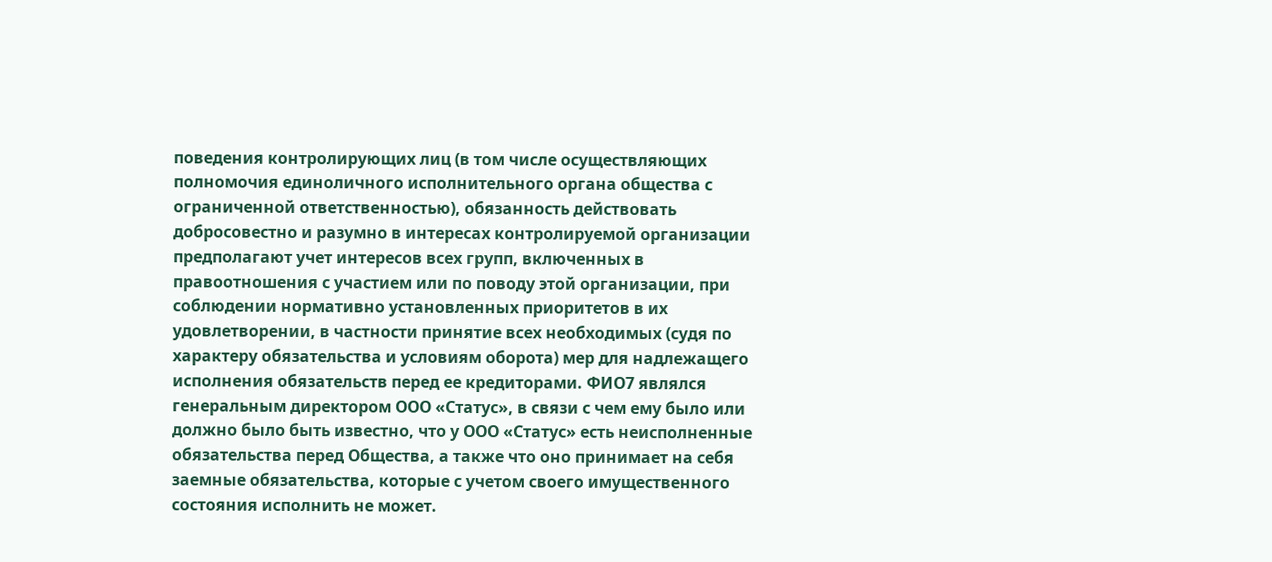поведения контролирующих лиц (в том числе осуществляющих полномочия единоличного исполнительного органа общества с ограниченной ответственностью), обязанность действовать добросовестно и разумно в интересах контролируемой организации предполагают учет интересов всех групп, включенных в правоотношения с участием или по поводу этой организации, при соблюдении нормативно установленных приоритетов в их удовлетворении, в частности принятие всех необходимых (судя по характеру обязательства и условиям оборота) мер для надлежащего исполнения обязательств перед ее кредиторами. ФИО7 являлся генеральным директором ООО «Статус», в связи с чем ему было или должно было быть известно, что у ООО «Статус» есть неисполненные обязательства перед Общества, а также что оно принимает на себя заемные обязательства, которые с учетом своего имущественного состояния исполнить не может.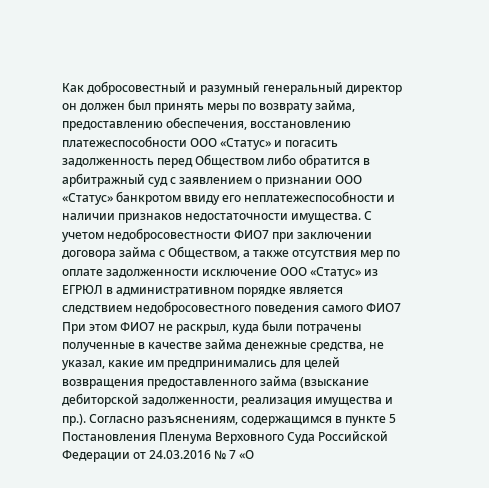Как добросовестный и разумный генеральный директор он должен был принять меры по возврату займа, предоставлению обеспечения, восстановлению платежеспособности ООО «Статус» и погасить задолженность перед Обществом либо обратится в арбитражный суд с заявлением о признании ООО «Статус» банкротом ввиду его неплатежеспособности и наличии признаков недостаточности имущества. С учетом недобросовестности ФИО7 при заключении договора займа с Обществом, а также отсутствия мер по оплате задолженности исключение ООО «Статус» из ЕГРЮЛ в административном порядке является следствием недобросовестного поведения самого ФИО7 При этом ФИО7 не раскрыл, куда были потрачены полученные в качестве займа денежные средства, не указал, какие им предпринимались для целей возвращения предоставленного займа (взыскание дебиторской задолженности, реализация имущества и пр.). Согласно разъяснениям, содержащимся в пункте 5 Постановления Пленума Верховного Суда Российской Федерации от 24.03.2016 № 7 «О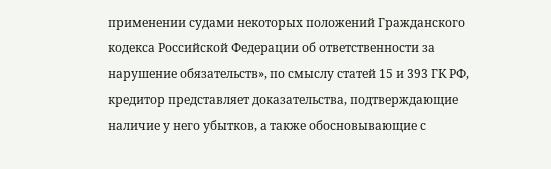применении судами некоторых положений Гражданского кодекса Российской Федерации об ответственности за нарушение обязательств», по смыслу статей 15 и 393 ГК РФ, кредитор представляет доказательства, подтверждающие наличие у него убытков, а также обосновывающие с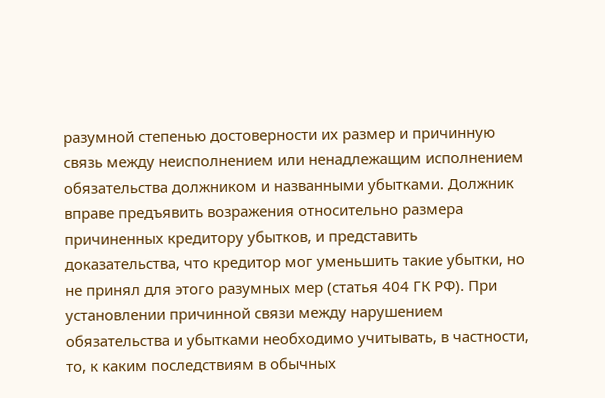разумной степенью достоверности их размер и причинную связь между неисполнением или ненадлежащим исполнением обязательства должником и названными убытками. Должник вправе предъявить возражения относительно размера причиненных кредитору убытков, и представить доказательства, что кредитор мог уменьшить такие убытки, но не принял для этого разумных мер (статья 404 ГК РФ). При установлении причинной связи между нарушением обязательства и убытками необходимо учитывать, в частности, то, к каким последствиям в обычных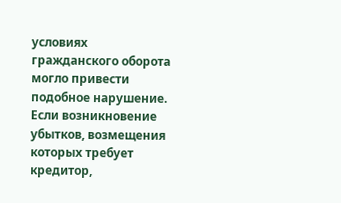условиях гражданского оборота могло привести подобное нарушение. Если возникновение убытков, возмещения которых требует кредитор,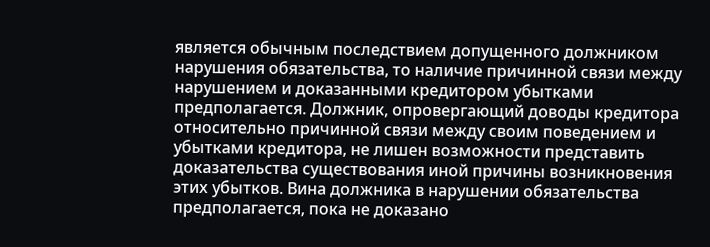является обычным последствием допущенного должником нарушения обязательства, то наличие причинной связи между нарушением и доказанными кредитором убытками предполагается. Должник, опровергающий доводы кредитора относительно причинной связи между своим поведением и убытками кредитора, не лишен возможности представить доказательства существования иной причины возникновения этих убытков. Вина должника в нарушении обязательства предполагается, пока не доказано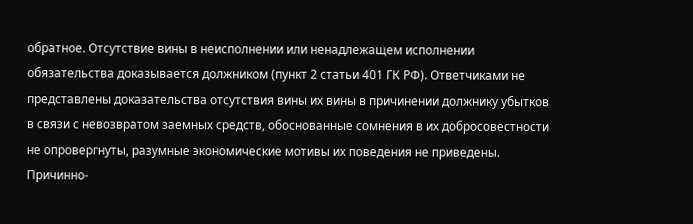обратное. Отсутствие вины в неисполнении или ненадлежащем исполнении обязательства доказывается должником (пункт 2 статьи 401 ГК РФ). Ответчиками не представлены доказательства отсутствия вины их вины в причинении должнику убытков в связи с невозвратом заемных средств, обоснованные сомнения в их добросовестности не опровергнуты, разумные экономические мотивы их поведения не приведены. Причинно-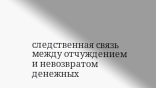следственная связь между отчуждением и невозвратом денежных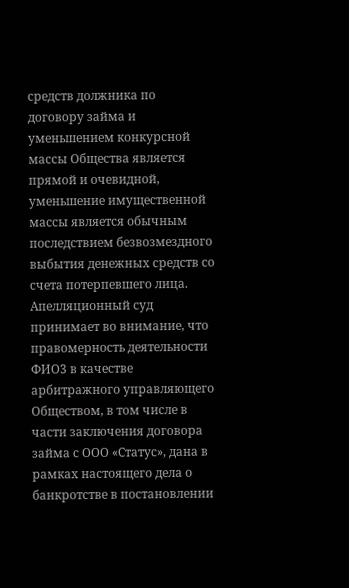средств должника по договору займа и уменьшением конкурсной массы Общества является прямой и очевидной, уменьшение имущественной массы является обычным последствием безвозмездного выбытия денежных средств со счета потерпевшего лица. Апелляционный суд принимает во внимание, что правомерность деятельности ФИО3 в качестве арбитражного управляющего Обществом, в том числе в части заключения договора займа с ООО «Статус», дана в рамках настоящего дела о банкротстве в постановлении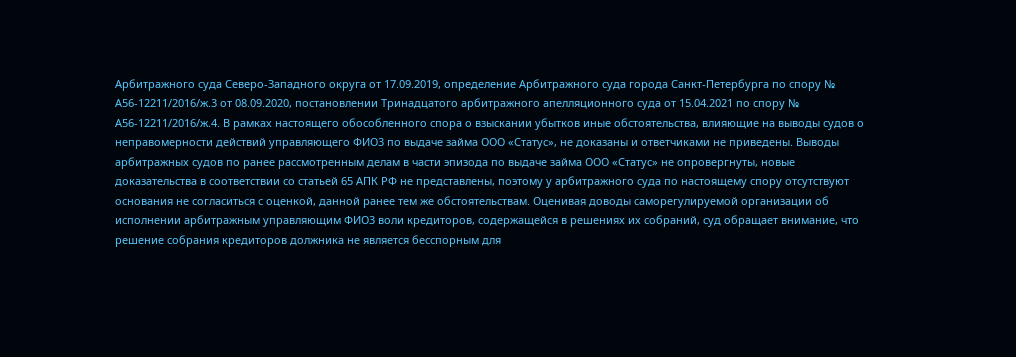Арбитражного суда Северо-Западного округа от 17.09.2019, определение Арбитражного суда города Санкт-Петербурга по спору № А56-12211/2016/ж.3 от 08.09.2020, постановлении Тринадцатого арбитражного апелляционного суда от 15.04.2021 по спору № А56-12211/2016/ж.4. В рамках настоящего обособленного спора о взыскании убытков иные обстоятельства, влияющие на выводы судов о неправомерности действий управляющего ФИО3 по выдаче займа ООО «Статус», не доказаны и ответчиками не приведены. Выводы арбитражных судов по ранее рассмотренным делам в части эпизода по выдаче займа ООО «Статус» не опровергнуты, новые доказательства в соответствии со статьей 65 АПК РФ не представлены, поэтому у арбитражного суда по настоящему спору отсутствуют основания не согласиться с оценкой, данной ранее тем же обстоятельствам. Оценивая доводы саморегулируемой организации об исполнении арбитражным управляющим ФИО3 воли кредиторов, содержащейся в решениях их собраний, суд обращает внимание, что решение собрания кредиторов должника не является бесспорным для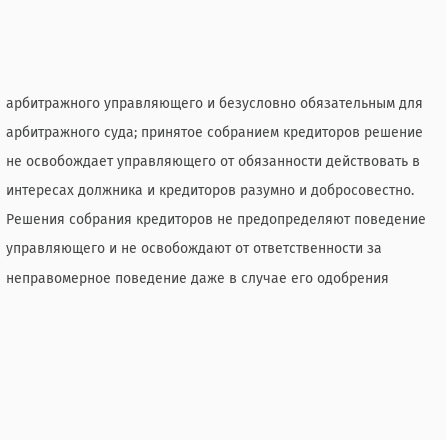арбитражного управляющего и безусловно обязательным для арбитражного суда; принятое собранием кредиторов решение не освобождает управляющего от обязанности действовать в интересах должника и кредиторов разумно и добросовестно. Решения собрания кредиторов не предопределяют поведение управляющего и не освобождают от ответственности за неправомерное поведение даже в случае его одобрения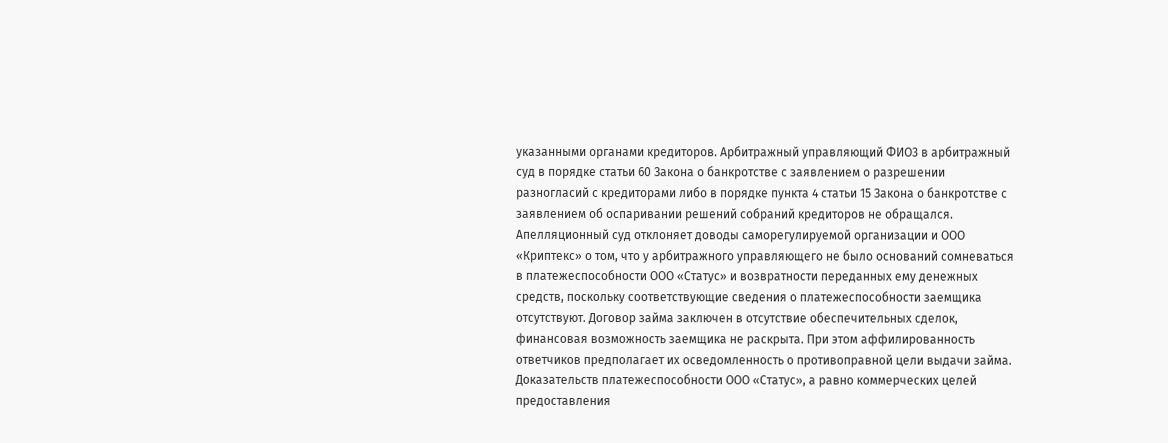указанными органами кредиторов. Арбитражный управляющий ФИО3 в арбитражный суд в порядке статьи 60 Закона о банкротстве с заявлением о разрешении разногласий с кредиторами либо в порядке пункта 4 статьи 15 Закона о банкротстве с заявлением об оспаривании решений собраний кредиторов не обращался. Апелляционный суд отклоняет доводы саморегулируемой организации и ООО «Криптекс» о том, что у арбитражного управляющего не было оснований сомневаться в платежеспособности ООО «Статус» и возвратности переданных ему денежных средств, поскольку соответствующие сведения о платежеспособности заемщика отсутствуют. Договор займа заключен в отсутствие обеспечительных сделок, финансовая возможность заемщика не раскрыта. При этом аффилированность ответчиков предполагает их осведомленность о противоправной цели выдачи займа. Доказательств платежеспособности ООО «Статус», а равно коммерческих целей предоставления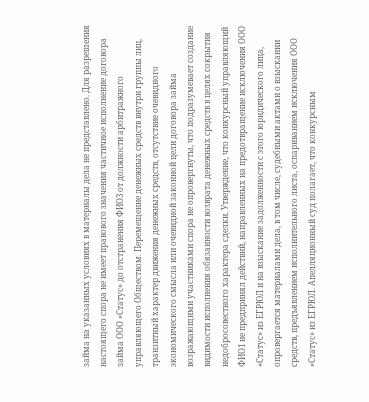займа на указанных условиях в материалы дела не представлено. Для разрешения настоящего спора не имеет правового значения частичное исполнение договора займа ООО «Статус» до отстранения ФИО3 от должности арбитражного управляющего Обществом. Перемещение денежных средств внутри группы лиц, транзитный характер движения денежных средств, отсутствие очевидного экономического смысла или очевидной законной цели договора займа возражающими участниками спора не опровергнуты, что подразумевает создание видимости исполнения обязанности возврата денежных средств в целях сокрытия недобросовестного характера сделки. Утверждение, что конкурсный управляющий ФИО1 не предпринял действий, направленных на предотвращение исключения ООО «Статус» из ЕГРЮЛ и на взыскание задолженности с этого юридического лица, опровергается материалами дела, в том числе, судебными актами о взыскании средств, предъявлением исполнительного листа, оспариванием исключения ООО «Статус» из ЕГРЮЛ. Апелляционный суд полагает, что конкурсным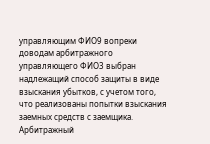управляющим ФИО9 вопреки доводам арбитражного управляющего ФИО3 выбран надлежащий способ защиты в виде взыскания убытков, с учетом того, что реализованы попытки взыскания заемных средств с заемщика. Арбитражный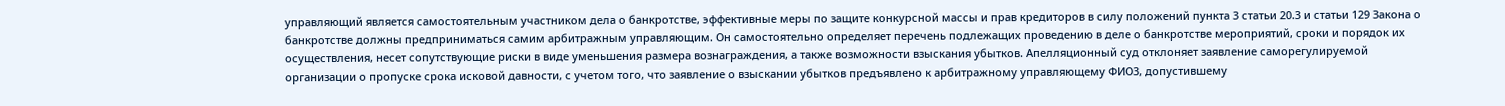управляющий является самостоятельным участником дела о банкротстве, эффективные меры по защите конкурсной массы и прав кредиторов в силу положений пункта 3 статьи 20.3 и статьи 129 Закона о банкротстве должны предприниматься самим арбитражным управляющим. Он самостоятельно определяет перечень подлежащих проведению в деле о банкротстве мероприятий, сроки и порядок их осуществления, несет сопутствующие риски в виде уменьшения размера вознаграждения, а также возможности взыскания убытков. Апелляционный суд отклоняет заявление саморегулируемой организации о пропуске срока исковой давности, с учетом того, что заявление о взыскании убытков предъявлено к арбитражному управляющему ФИО3, допустившему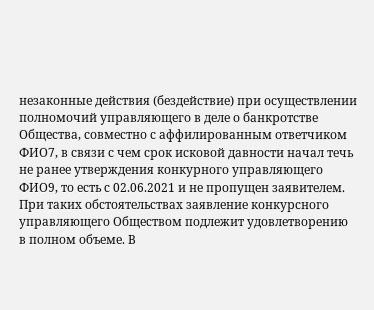незаконные действия (бездействие) при осуществлении полномочий управляющего в деле о банкротстве Общества, совместно с аффилированным ответчиком ФИО7, в связи с чем срок исковой давности начал течь не ранее утверждения конкурного управляющего ФИО9, то есть с 02.06.2021 и не пропущен заявителем. При таких обстоятельствах заявление конкурсного управляющего Обществом подлежит удовлетворению в полном объеме. В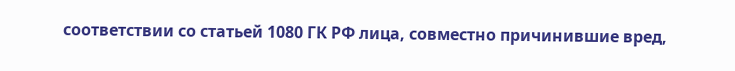соответствии со статьей 1080 ГК РФ лица, совместно причинившие вред,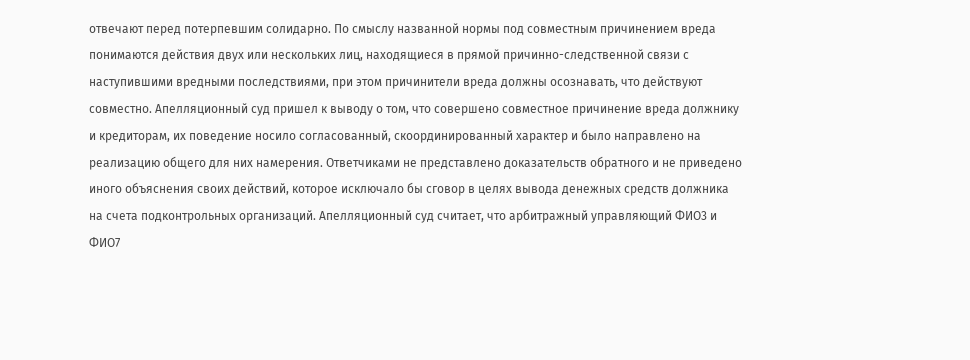отвечают перед потерпевшим солидарно. По смыслу названной нормы под совместным причинением вреда понимаются действия двух или нескольких лиц, находящиеся в прямой причинно-следственной связи с наступившими вредными последствиями, при этом причинители вреда должны осознавать, что действуют совместно. Апелляционный суд пришел к выводу о том, что совершено совместное причинение вреда должнику и кредиторам, их поведение носило согласованный, скоординированный характер и было направлено на реализацию общего для них намерения. Ответчиками не представлено доказательств обратного и не приведено иного объяснения своих действий, которое исключало бы сговор в целях вывода денежных средств должника на счета подконтрольных организаций. Апелляционный суд считает, что арбитражный управляющий ФИО3 и ФИО7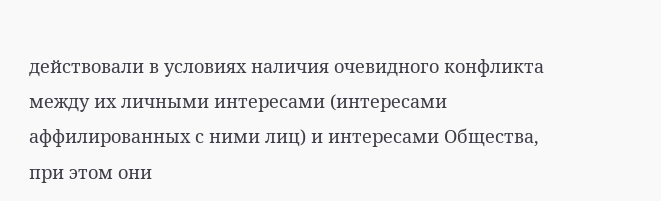действовали в условиях наличия очевидного конфликта между их личными интересами (интересами аффилированных с ними лиц) и интересами Общества, при этом они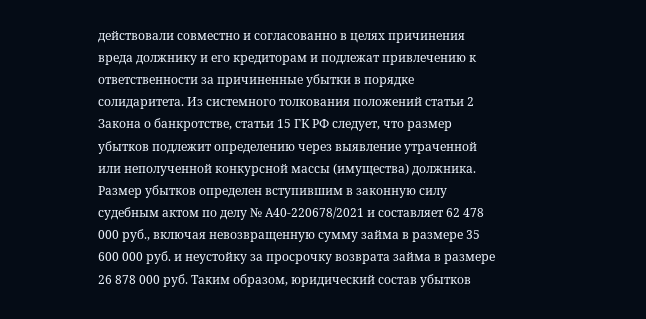действовали совместно и согласованно в целях причинения вреда должнику и его кредиторам и подлежат привлечению к ответственности за причиненные убытки в порядке солидаритета. Из системного толкования положений статьи 2 Закона о банкротстве, статьи 15 ГК РФ следует, что размер убытков подлежит определению через выявление утраченной или неполученной конкурсной массы (имущества) должника. Размер убытков определен вступившим в законную силу судебным актом по делу № А40-220678/2021 и составляет 62 478 000 руб., включая невозвращенную сумму займа в размере 35 600 000 руб. и неустойку за просрочку возврата займа в размере 26 878 000 руб. Таким образом, юридический состав убытков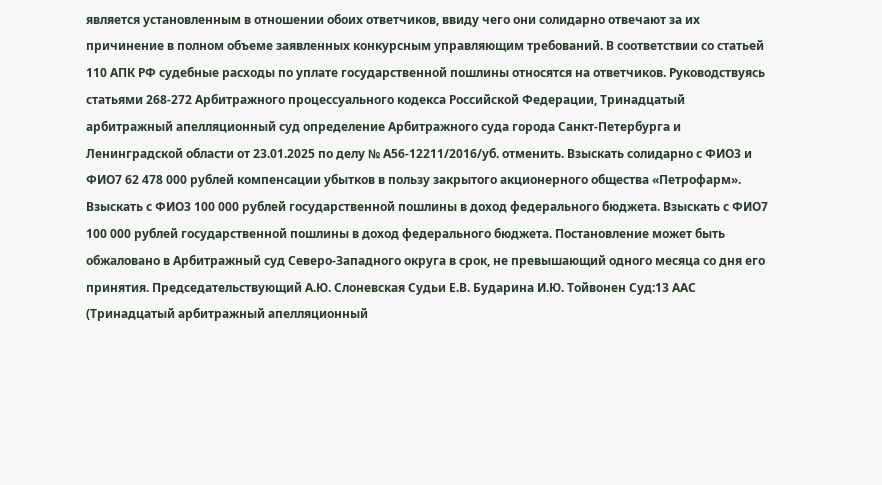является установленным в отношении обоих ответчиков, ввиду чего они солидарно отвечают за их причинение в полном объеме заявленных конкурсным управляющим требований. В соответствии со статьей 110 АПК РФ судебные расходы по уплате государственной пошлины относятся на ответчиков. Руководствуясь статьями 268-272 Арбитражного процессуального кодекса Российской Федерации, Тринадцатый арбитражный апелляционный суд определение Арбитражного суда города Санкт-Петербурга и Ленинградской области от 23.01.2025 по делу № А56-12211/2016/уб. отменить. Взыскать солидарно с ФИО3 и ФИО7 62 478 000 рублей компенсации убытков в пользу закрытого акционерного общества «Петрофарм». Взыскать с ФИО3 100 000 рублей государственной пошлины в доход федерального бюджета. Взыскать с ФИО7 100 000 рублей государственной пошлины в доход федерального бюджета. Постановление может быть обжаловано в Арбитражный суд Северо-Западного округа в срок, не превышающий одного месяца со дня его принятия. Председательствующий А.Ю. Слоневская Судьи Е.В. Бударина И.Ю. Тойвонен Суд:13 ААС (Тринадцатый арбитражный апелляционный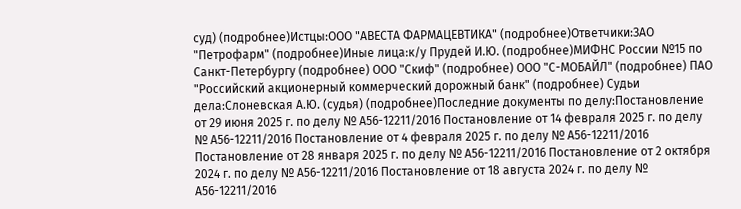суд) (подробнее)Истцы:ООО "АВЕСТА ФАРМАЦЕВТИКА" (подробнее)Ответчики:ЗАО "Петрофарм" (подробнее)Иные лица:к/у Прудей И.Ю. (подробнее)МИФНС России №15 по Санкт-Петербургу (подробнее) ООО "Скиф" (подробнее) ООО "С-МОБАЙЛ" (подробнее) ПАО "Российский акционерный коммерческий дорожный банк" (подробнее) Судьи дела:Слоневская А.Ю. (судья) (подробнее)Последние документы по делу:Постановление от 29 июня 2025 г. по делу № А56-12211/2016 Постановление от 14 февраля 2025 г. по делу № А56-12211/2016 Постановление от 4 февраля 2025 г. по делу № А56-12211/2016 Постановление от 28 января 2025 г. по делу № А56-12211/2016 Постановление от 2 октября 2024 г. по делу № А56-12211/2016 Постановление от 18 августа 2024 г. по делу № А56-12211/2016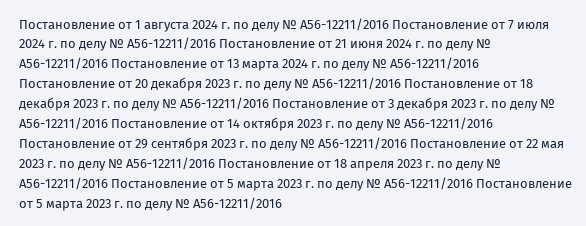Постановление от 1 августа 2024 г. по делу № А56-12211/2016 Постановление от 7 июля 2024 г. по делу № А56-12211/2016 Постановление от 21 июня 2024 г. по делу № А56-12211/2016 Постановление от 13 марта 2024 г. по делу № А56-12211/2016 Постановление от 20 декабря 2023 г. по делу № А56-12211/2016 Постановление от 18 декабря 2023 г. по делу № А56-12211/2016 Постановление от 3 декабря 2023 г. по делу № А56-12211/2016 Постановление от 14 октября 2023 г. по делу № А56-12211/2016 Постановление от 29 сентября 2023 г. по делу № А56-12211/2016 Постановление от 22 мая 2023 г. по делу № А56-12211/2016 Постановление от 18 апреля 2023 г. по делу № А56-12211/2016 Постановление от 5 марта 2023 г. по делу № А56-12211/2016 Постановление от 5 марта 2023 г. по делу № А56-12211/2016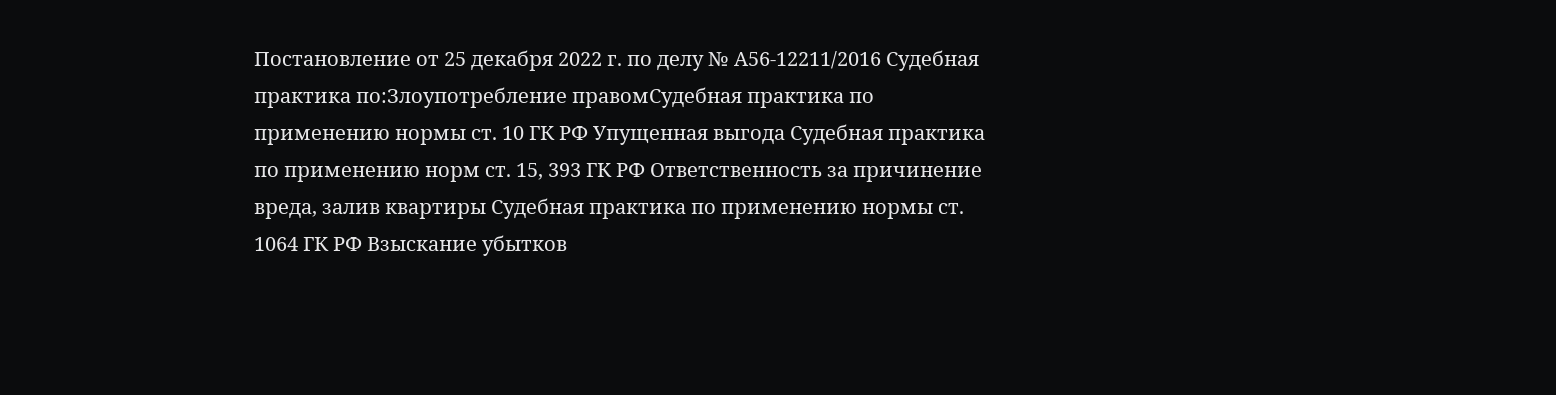Постановление от 25 декабря 2022 г. по делу № А56-12211/2016 Судебная практика по:Злоупотребление правомСудебная практика по применению нормы ст. 10 ГК РФ Упущенная выгода Судебная практика по применению норм ст. 15, 393 ГК РФ Ответственность за причинение вреда, залив квартиры Судебная практика по применению нормы ст. 1064 ГК РФ Взыскание убытков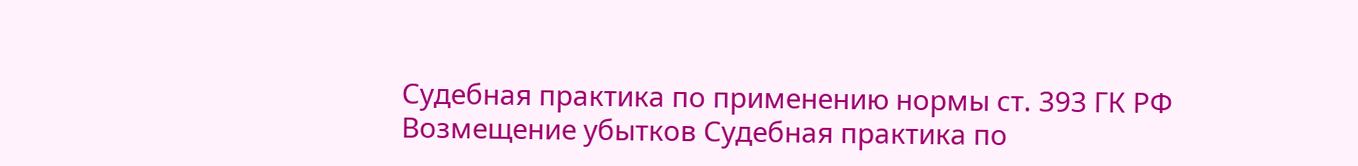Судебная практика по применению нормы ст. 393 ГК РФ
Возмещение убытков Судебная практика по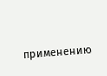применению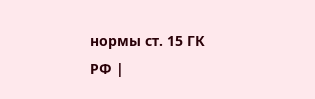нормы ст. 15 ГК РФ |